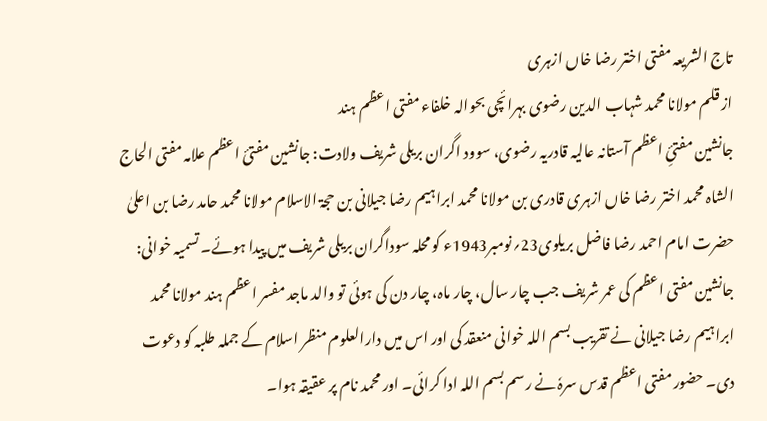تاج الشریعہ مفتی اختر رضا خاں ازہری
از قلم مولانا محمد شہاب الدین رضوی بہرائچی بحوالہ خلفاء مفتی اعظم ہند
جانشین مفتیِٔ اعظم آستانہ عالیہ قادریہ رضوی، سوود اگران بریلی شریف ولادت: جانشین مفتیٔ اعظم علامہ مفتی الحاج الشاہ محمد اختر رضا خاں ازہری قادری بن مولانا محمد ابراہیم رضا جیلانی بن حجۃ الاسلام مولانا محمد حامد رضا بن اعلیٰ حضرت امام احمد رضا فاضل بریلوی23؍نومبر1943ء کو محلہ سوداگران بریلی شریف میں پیدا ہوئے۔ تسمیہ خوانی: جانشین مفتی اعظم کی عمر شریف جب چار سال، چار ماہ، چار دن کی ہوئی تو والد ماجد مفسر اعظم ہند مولانا محمد ابراہیم رضا جیلانی نے تقریب بسم اللہ خوانی منعقد کی اور اس میں دارالعلوم منظر اسلام کے جملہ طلبہ کو دعوت دی۔ حضور مفتی اعظم قدس سرہٗ نے رسم بسم اللہ ادا کرائی۔ اور محمد نام پر عقیقہ ہوا۔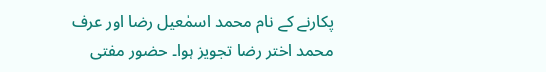پکارنے کے نام محمد اسمٰعیل رضا اور عرف محمد اختر رضا تجویز ہوا۔ حضور مفتی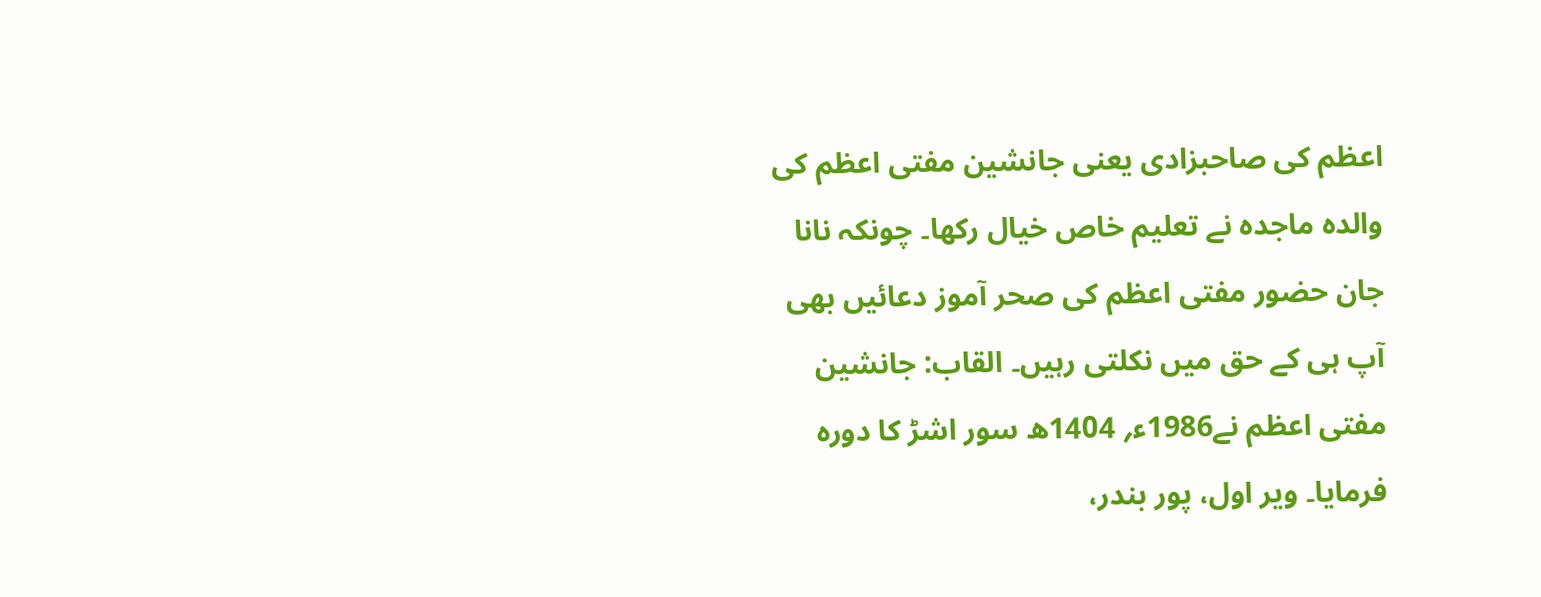اعظم کی صاحبزادی یعنی جانشین مفتی اعظم کی والدہ ماجدہ نے تعلیم خاص خیال رکھا۔ چونکہ نانا جان حضور مفتی اعظم کی صحر آموز دعائیں بھی آپ ہی کے حق میں نکلتی رہیں۔ القاب: جانشین مفتی اعظم نے1986ء؍ 1404ھ سور اشڑ کا دورہ فرمایا۔ ویر اول، پور بندر،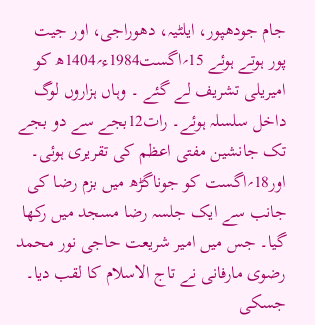جام جودھپور، ایلٹیہ، دھوراجی، اور جیت پور ہوتے ہوئے 15؍اگست1984ء؍1404ھ کو امیریلی تشریف لے گئے ۔ وہاں ہزاروں لوگ داخل سلسلہ ہوئے۔ رات12بجے سے دو بجے تک جانشین مفتی اعظم کی تقریری ہوئی۔ اور18؍اگست کو جوناگڑھ میں بزم رضا کی جانب سے ایک جلسہ رضا مسجد میں رکھا گیا۔ جس میں امیر شریعت حاجی نور محمد رضوی مارفانی نے تاج الاسلام کا لقب دیا۔ جسکی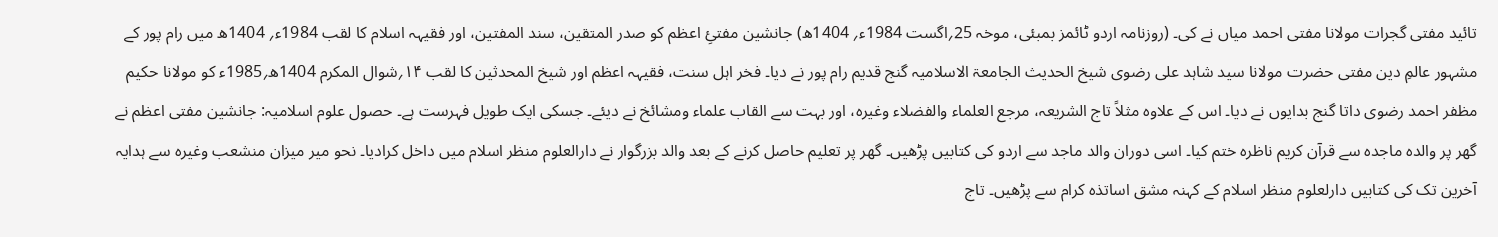تائید مفتی گجرات مولانا مفتی احمد میاں نے کی۔ (روزنامہ اردو ٹائمز بمبئی، موخہ 25؍اگست 1984ء؍ 1404ھ) جانشین مفتئِ اعظم کو صدر المتقین، سند المفتین، اور فقیہہ اسلام کا لقب 1984ء؍ 1404ھ میں رام پور کے مشہور عالمِ دین مفتی حضرت مولانا سید شاہد علی رضوی شیخ الحدیث الجامعۃ الاسلامیہ گنج قدیم رام پور نے دیا۔ فخر اہل سنت، فقیہہ اعظم اور شیخ المحدثین کا لقب ۱۴؍شوال المکرم 1404ھ؍1985ء کو مولانا حکیم مظفر احمد رضوی داتا گنج بدایوں نے دیا۔ اس کے علاوہ مثلاً تاج الشریعہ، مرجع العلماء والفضلاء وغیرہ، اور بہت سے القاب علماء ومشائخ نے دیئے۔ جسکی ایک طویل فہرست ہے۔ حصول علوم اسلامیہ: جانشین مفتی اعظم نے گھر پر والدہ ماجدہ سے قرآن کریم ناظرہ ختم کیا۔ اسی دوران والد ماجد سے اردو کی کتابیں پڑھیں۔ گھر پر تعلیم حاصل کرنے کے بعد والد بزرگوار نے دارالعلوم منظر اسلام میں داخل کرادیا۔ نحو میر میزان منشعب وغیرہ سے ہدایہ آخرین تک کی کتابیں دارلعلوم منظر اسلام کے کہنہ مشق اساتذہ کرام سے پڑھیں۔ تاج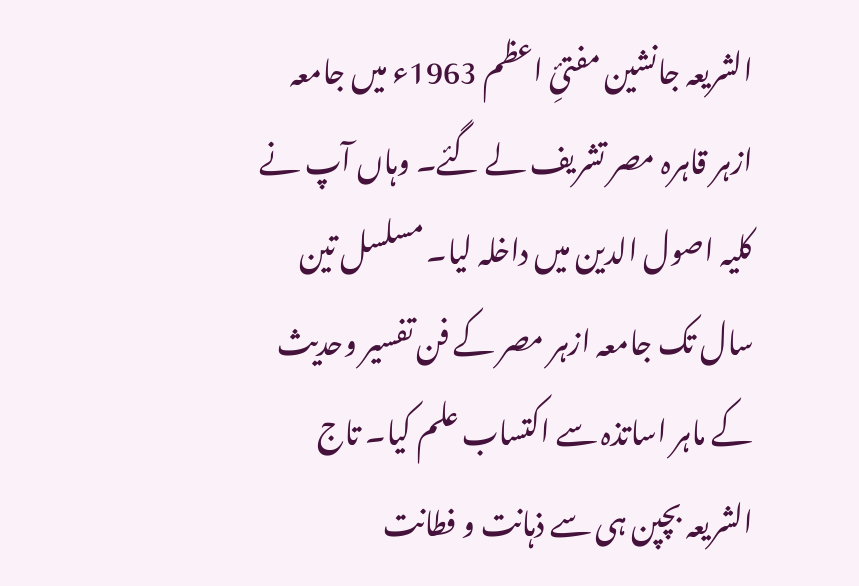الشریعہ جانشین مفتئِ اعظم 1963ء میں جامعہ ازہر قاہرہ مصر تشریف لے گئے۔ وہاں آپ نے کلیہ اصول الدین میں داخلہ لیا۔ مسلسل تین سال تک جامعہ ازہر مصر کے فن تفسیر وحدیث کے ماہر اساتذہ سے اکتساب علم کیا۔ تاج الشریعہ بچپن ہی سے ذہانت و فطانت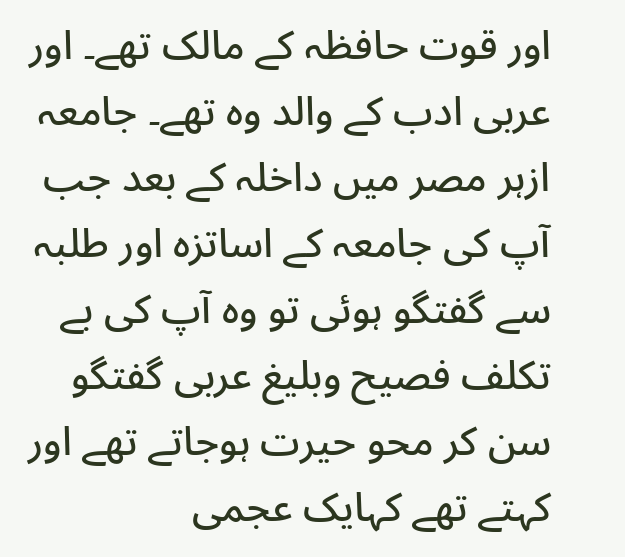اور قوت حافظہ کے مالک تھے۔ اور عربی ادب کے والد وہ تھے۔ جامعہ ازہر مصر میں داخلہ کے بعد جب آپ کی جامعہ کے اساتزہ اور طلبہ سے گفتگو ہوئی تو وہ آپ کی بے تکلف فصیح وبلیغ عربی گفتگو سن کر محو حیرت ہوجاتے تھے اور کہتے تھے کہایک عجمی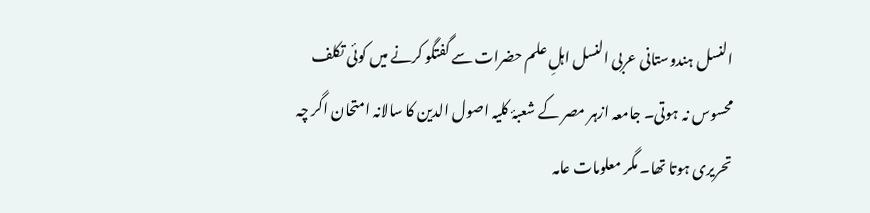النسل ہندوستانی عربی النسل اہلِ علم حضرات سے گفتگو کرنے میں کوئی تکلف محسوس نہ ہوتی۔ جامعہ ازہر مصر کے شعبۂ کلیہ اصول الدین کا سالانہ امتحان اگر چہ تحریری ہوتا تھا۔ مگر معلومات عامہ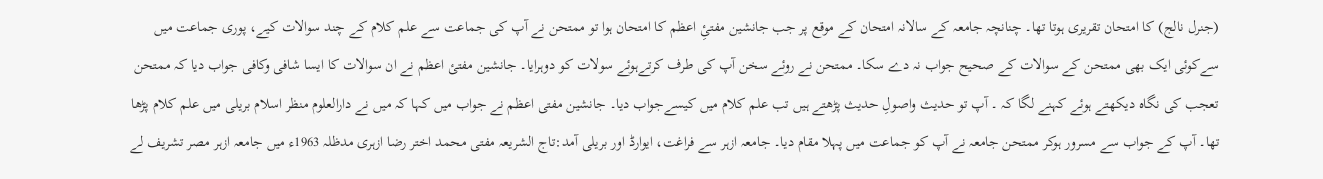(جنرل نالج) کا امتحان تقریری ہوتا تھا۔ چنانچہ جامعہ کے سالانہ امتحان کے موقع پر جب جانشین مفتیِٔ اعظم کا امتحان ہوا تو ممتحن نے آپ کی جماعت سے علم کلام کے چند سوالات کیے، پوری جماعت میں سےکوئی ایک بھی ممتحن کے سوالات کے صحیح جواب نہ دے سکا۔ ممتحن نے روئے سخن آپ کی طرف کرتےہوئے سولات کو دوہرایا۔ جانشین مفتئ اعظم نے ان سوالات کا ایسا شافی وکافی جواب دیا کہ ممتحن تعجب کی نگاہ دیکھتے ہوئے کہنے لگا کہ ۔ آپ تو حدیث واصولِ حدیث پڑھتے ہیں تب علم کلام میں کیسےجواب دیا۔ جانشین مفتی اعظم نے جواب میں کہا کہ میں نے دارالعلوم منظر اسلام بریلی میں علم کلام پڑھا تھا۔ آپ کے جواب سے مسرور ہوکر ممتحن جامعہ نے آپ کو جماعت میں پہلا مقام دیا۔ جامعہ ازہر سے فراغت، ایوارڈ اور بریلی آمد:تاج الشریعہ مفتی محمد اختر رضا ازہری مدظلہ 1963ء میں جامعہ ازہر مصر تشریف لے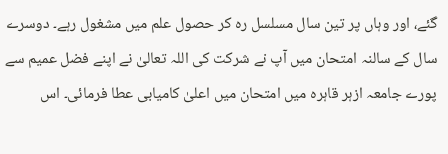گئے، اور وہاں پر تین سال مسلسل رہ کر حصول علم میں مشغول رہے۔ دوسرے سال کے سالنہ امتحان میں آپ نے شرکت کی اللہ تعالیٰ نے اپنے فضل عمیم سے پورے جامعہ ازہر قاہرہ میں امتحان میں اعلیٰ کامیابی عطا فرمائی۔ اس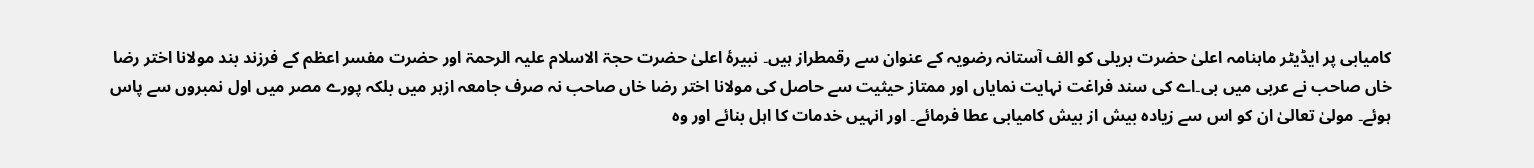کامیابی پر ایڈیٹر ماہنامہ اعلیٰ حضرت بریلی کو الف آستانہ رضویہ کے عنوان سے رقمطراز ہیں۔ نبیرۂ اعلیٰ حضرت حجۃ الاسلام علیہ الرحمۃ اور حضرت مفسر اعظم کے فرزند بند مولانا اختر رضا خاں صاحب نے عربی میں بی۔اے کی سند فراغت نہایت نمایاں اور ممتاز حیثیت سے حاصل کی مولانا اختر رضا خاں صاحب نہ صرف جامعہ ازہر میں بلکہ پورے مصر میں اول نمبروں سے پاس ہوئے۔ مولیٰ تعالیٰ ان کو اس سے زیادہ بیش از بیش کامیابی عطا فرمائے۔ اور انہیں خدمات کا اہل بنائے اور وہ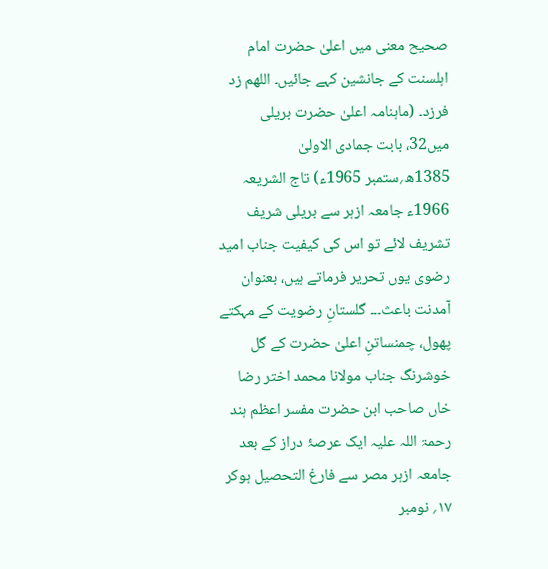صحیح معنی میں اعلیٰ حضرت امام اہلسنت کے جانشین کہے جائیں۔ اللھم زد فرزد۔ (ماہنامہ اعلیٰ حضرت بریلی میں32، بابت جمادی الاولیٰ 1385ھ؍ستمبر 1965ء) تاج الشریعہ 1966ء جامعہ ازہر سے بریلی شریف تشریف لائے تو اس کی کیفیت جناب امید رضوی یوں تحریر فرماتے ہیں، بعنوان آمدنت باعث۔۔۔ گلستانِ رضویت کے مہکتے پھول، چمنساتنِ اعلیٰ حضرت کے گل خوشرنگ جناب مولانا محمد اختر رضا خاں صاحب ابن حضرت مفسر اعظم ہند رحمۃ اللہ علیہ ایک عرصۂ دراز کے بعد جامعہ ازہر مصر سے فارغ التحصیل ہوکر ۱۷؍ نومبر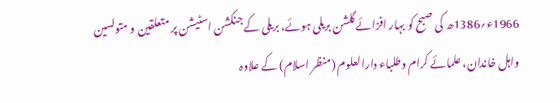1966ء؍1386ھ کی صبح کو بہار افزائے گلشن بریلی ہوئے، بریلی کے جنکشن اسٹیشن پر متعلقین و متولسین واہل خاندان، علمائے کرام وطلباء دارالعلوم (منظر اسلام) کے علاوہ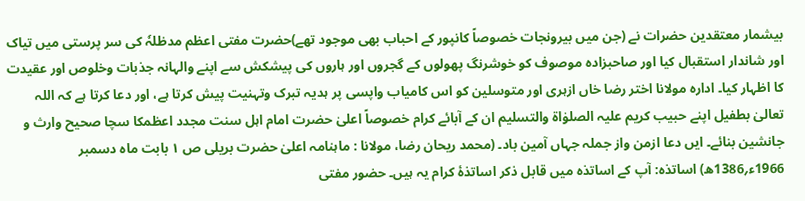بیشمار معتقدین حضرات نے (جن میں بیرونجات خصوصاً کانپور کے احباب بھی موجود تھے)حضرت مفتی اعظم مدظلہٗ کی سر پرستی میں تیاک اور شاندار استقبال کیا اور صاحبزادہ موصوف کو خوشرنگ پھولوں کے گجروں اور ہاروں کی پیشکش سے اپنے والہانہ جذبات وخلوص اور عقیدت کا اظہار کیا۔ ادارہ مولانا اختر رضا خاں ازہری اور متوسلین کو اس کامیاب واپسی پر ہدیہ تبرک وتہنیت پیش کرتا ہے، اور دعا کرتا ہے کہ اللہ تعالیٰ بطفیل اپنے حبیب کریم علیہ الصلوٰاۃ والتسلیم ان کے آبائے کرام خصوصاً اعلیٰ حضرت امام اہل سنت مجدد اعظمکا سچا صحیح وارث و جانشین بنائے۔ ایں دعا ازمن واز جملہ جہاں آمین باد۔ (محمد ریحان رضا، مولانا : ماہنامہ اعلیٰ حضرت بریلی ص ۱ بابت ماہ دسمبر 1966ء؍1386ھ) اساتذہ: آپ کے اساتذہ میں قابل ذکر اساتذۂ کرام یہ ہیں۔ حضور مفتی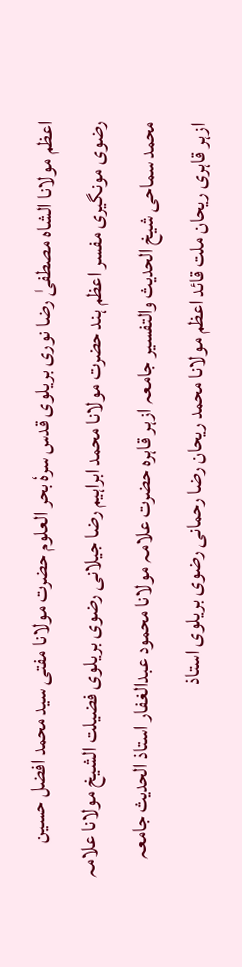اعظم مولانا الشاہ مصطفیٰ رضا نوری بریلوی قدس سرہٗ بحر العلوم حضرت مولانا مفتی سید محمد افضل حسین رضوی مونگیری مفسر اعظم ہند حضرت مولانا محمد ابراہیم رضا جیلانی رضوی بریلوی فضیلت الشیخ مولانا علامہ محمد سماحی شیخ الحدیث والتفسیر جامعہ ازہر قاہرہ حضرت علامہ مولانا محمود عبدالغفار استاذ الحدیث جامعہ ازہر قاہری ریحان ملت قائد اعظم مولانا محمد ریحان رضا رحمانی رضوی بریلوی استاذ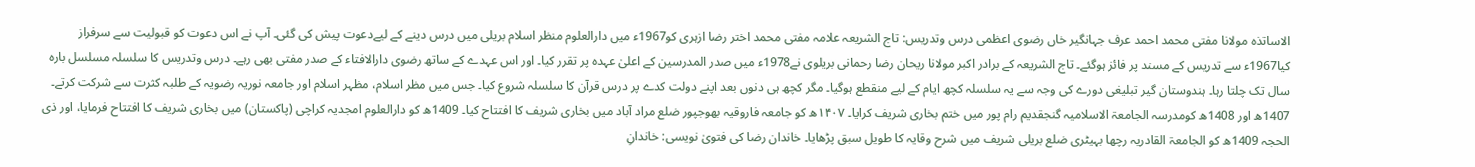الاساتذہ مولانا مفتی محمد احمد عرف جہانگیر خاں رضوی اعظمی درس وتدریس: تاج الشریعہ علامہ مفتی محمد اختر رضا ازہری کو1967ء میں دارالعلوم منظر اسلام بریلی میں درس دینے کے لیےدعوت پیش کی گئی۔ آپ نے اس دعوت کو قبولیت سے سرفراز کیا1967ء سے تدریس کے مسند پر فائز ہوگئے۔ تاج الشریعہ کے برادر اکبر مولانا ریحان رضا رحمانی بریلوی نے1978ء میں صدر المدرسین کے اعلیٰ عہدہ پر تقرر کیا۔ اور اس عہدے کے ساتھ رضوی دارالافتاء کے صدر مفتی بھی رہے۔ درس وتدریس کا سلسلہ مسلسل بارہ سال تک چلتا رہا۔ ہندوستان گیر تبلیغی دورے کی وجہ سے یہ سلسلہ کچھ ایام کے لیے منقطع ہوگیا۔ مگر کچھ ہی دنوں بعد اپنے دولت کدے پر درس قرآن کا سلسلہ شروع کیا۔ جس میں مظر اسلام، مظہر اسلام اور جامعہ نوریہ رضویہ کے طلبہ کثرت سے شرکت کرتے۔ 1407ھ اور 1408ھ کومدرسہ الجامعۃ الاسلامیہ گنجقدیم رام پور میں ختم بخاری شریف کرایا۔ ۱۴۰۷ھ کو جامعہ فاروقیہ بھوجپور ضلع مراد آباد میں بخاری شریف کا افتتاح کیا۔ 1409ھ کو دارالعلوم امجدیہ کراچی (پاکستان) میں بخاری شریف کا افتتاح فرمایا، اور ذی الحجہ 1409ھ کو الجامعۃ القادریہ رچھا بہیٹری ضلع بریلی شریف میں شرح وقایہ کا طویل سبق پڑھایا۔ خاندان رضا کی فتویٰ نویسی: خاندانِ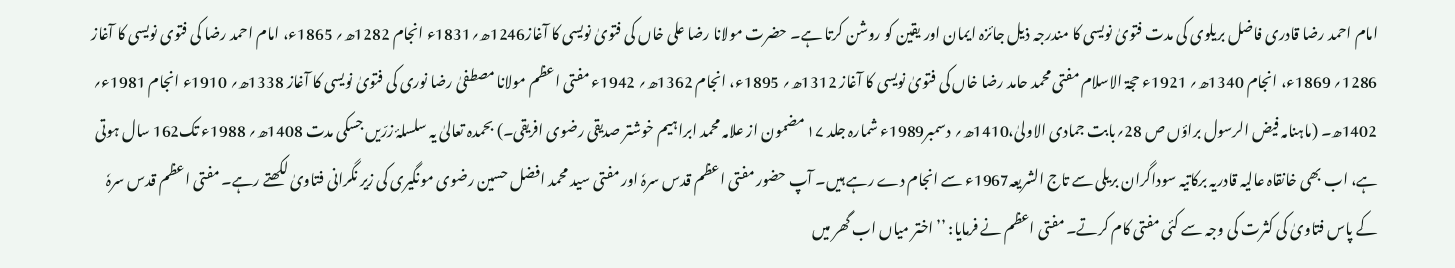امام احمد رضا قادری فاضل بریلوی کی مدت فتویٰ نویسی کا مندرجہ ذیل جائزہ ایمان اور یقین کو روشن کرتا ہے۔ حضرت مولانا رضا علی خاں کی فتویٰ نویسی کا آغاز1246ھ؍1831ء انجام 1282ھ؍ 1865ء، امام احمد رضا کی فتوی نویسی کا آغاز 1286؍ 1869ء، انجام 1340ھ؍ 1921ء حجۃ الاسلام مفتی محمد حامد رضا خاں کی فتویٰ نویسی کا آغاز 1312ھ؍ 1895ء، انجام 1362ھ؍ 1942ء مفتی اعظم مولانا مصطفیٰ رضا نوری کی فتویٰ نویسی کا آغاز 1338ھ؍ 1910ء انجام 1981ء؍ 1402ھ۔ (ماہنامہ فیض الرسول براؤں ص 28؍بابت جمادی الاولیٰ،1410ھ؍ دسمبر1989ء شمارہ جلد ۱۷ مضمون از علامہ محمد ابراہیم خوشتر صدیقی رضوی افریقی۔) بحمدہ تعالیٰ یہ سلسلۂ زرّیں جسکی مدت 1408ھ؍ 1988ء تک162 سال ہوتی ہے، اب بھی خانقاہ عالیہ قادریہ برکاتیہ سوداگران بریلی سے تاج الشریعہ1967ء سے انجام دے رہے ہیں۔ آپ حضور مفتی اعظم قدس سرہٗ اور مفتی سید محمد افضل حسین رضوی مونگیری کی زیر نگرانی فتاویٰ لکھتے رہے۔ مفتی اعظم قدس سرہٗ کے پاس فتاویٰ کی کثرت کی وجہ سے کئی مفتی کام کرتے۔ مفتی اعظم نے فرمایا: ’’اختر میاں اب گھر میں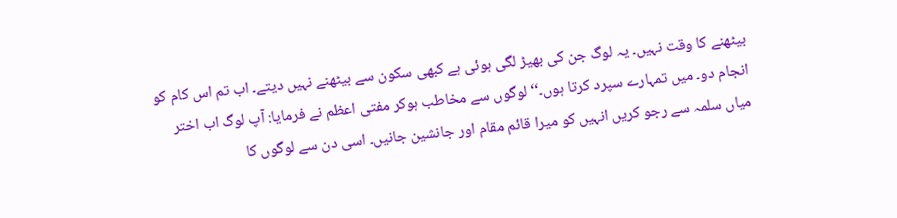بیٹھنے کا وقت نہیں۔ یہ لوگ جن کی بھیڑ لگی ہوئی ہے کبھی سکون سے بیٹھنے نہیں دیتے۔ اب تم اس کام کو انجام دو۔ میں تمہارے سپرد کرتا ہوں۔‘‘ لوگوں سے مخاطب ہوکر مفتی اعظم نے فرمایا: آپ لوگ اب اختر میاں سلمہ سے رجو کریں انہیں کو میرا قائم مقام اور جانشین جانیں۔ اسی دن سے لوگوں کا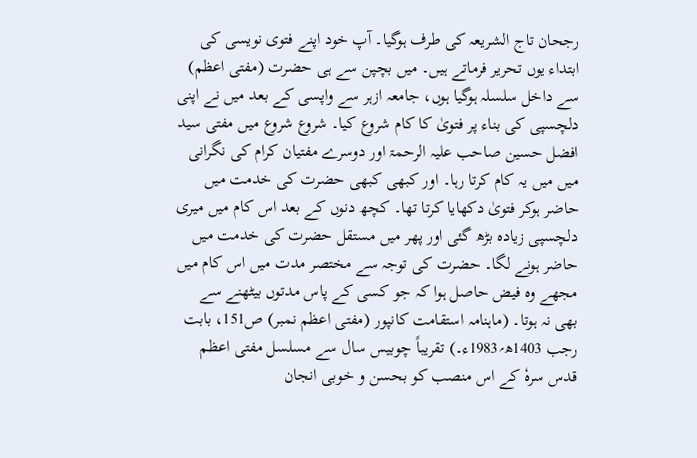رجحان تاج الشریعہ کی طرف ہوگیا۔ آپ خود اپنے فتوی نویسی کی ابتداء یوں تحریر فرماتے ہیں۔ میں بچپن سے ہی حضرت (مفتی اعظم) سے داخل سلسلہ ہوگیا ہوں، جامعہ ازہر سے واپسی کے بعد میں نے اپنی دلچسپی کی بناء پر فتویٰ کا کام شروع کیا۔ شروع شروع میں مفتی سید افضل حسین صاحب علیہ الرحمۃ اور دوسرے مفتیان کرام کی نگرانی میں میں یہ کام کرتا رہا۔ اور کبھی کبھی حضرت کی خدمت میں حاضر ہوکر فتویٰ دکھایا کرتا تھا۔ کچھ دنوں کے بعد اس کام میں میری دلچسپی زیادہ بڑھ گئی اور پھر میں مستقل حضرت کی خدمت میں حاضر ہونے لگا۔ حضرت کی توجہ سے مختصر مدت میں اس کام میں مجھے وہ فیض حاصل ہوا کہ جو کسی کے پاس مدتوں بیٹھنے سے بھی نہ ہوتا۔ (ماہنامہ استقامت کانپور (مفتی اعظم نمبر) ص151، بابت رجب 1403ھ؍1983ء۔) تقریباً چوبیس سال سے مسلسل مفتی اعظم قدس سرہٗ کے اس منصب کو بحسن و خوبی انجان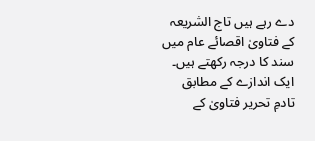دے رہے ہیں تاج الشریعہ کے فتاویٰ اقصائے عام میں سند کا درجہ رکھتے ہیں۔ ایک اندازے کے مطابق تادمِ تحریر فتاویٰ کے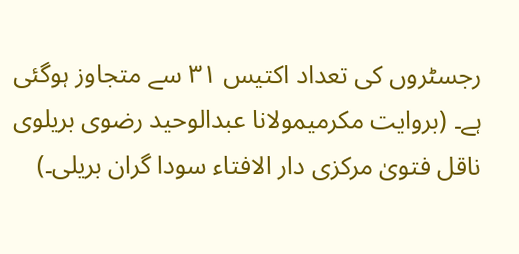رجسٹروں کی تعداد اکتیس ۳۱ سے متجاوز ہوگئی ہے۔ (بروایت مکرمیمولانا عبدالوحید رضوی بریلوی ناقل فتویٰ مرکزی دار الافتاء سودا گران بریلی۔)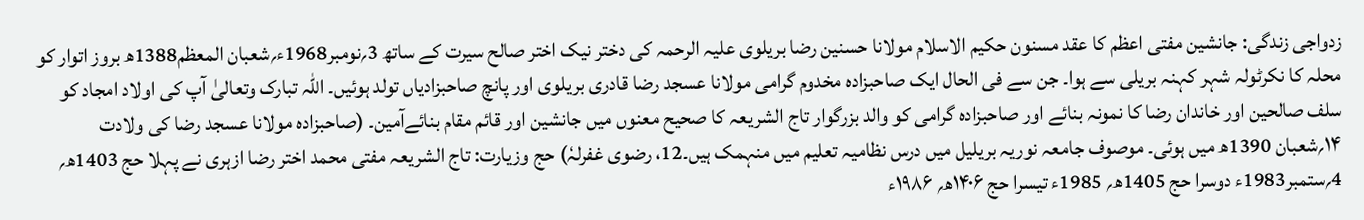زدواجی زندگی: جانشین مفتی اعظم کا عقد مسنون حکیم الاسلام مولانا حسنین رضا بریلوی علیہ الرحمہ کی دختر نیک اختر صالح سیرت کے ساتھ 3؍نومبر1968ء؍شعبان المعظم1388ھ بروز اتوار کو محلہ کا نکرٹولہ شہر کہنہ بریلی سے ہوا۔ جن سے فی الحال ایک صاحبزادہ مخدوم گرامی مولانا عسجد رضا قادری بریلوی اور پانچ صاحبزادیاں تولد ہوئیں۔ اللہ تبارک وتعالیٰ آپ کی اولاد امجاد کو سلف صالحین اور خاندان رضا کا نمونہ بنائے اور صاحبزادہ گرامی کو والد بزرگوار تاج الشریعہ کا صحیح معنوں میں جانشین اور قائم مقام بنائےآمین۔ (صاحبزادہ مولانا عسجد رضا کی ولادت ۱۴؍شعبان 1390ھ میں ہوئی۔ موصوف جامعہ نوریہ بریلیل میں درس نظامیہ تعلیم میں منہمک ہیں۔12، رضوی غفرلہٗ) حج وزیارت: تاج الشریعہ مفتی محمد اختر رضا ازہری نے پہلا حج 1403ھ؍ 4؍ستمبر1983ء دوسرا حج 1405ھ؍ 1985ء تیسرا حج ۱۴۰۶ھ؍ ۱۹۸۶ء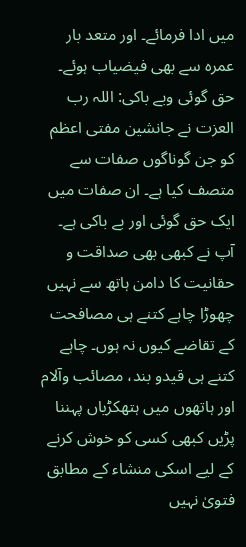میں ادا فرمائے۔ اور متعد بار عمرہ سے بھی فیضیاب ہوئے۔ حق گوئی وبے باکی: اللہ رب العزت نے جانشین مفتی اعظم کو جن گوناگوں صفات سے متصف کیا ہے۔ ان صفات میں ایک حق گوئی اور بے باکی ہے۔ آپ نے کبھی بھی صداقت و حقانیت کا دامن ہاتھ سے نہیں چھوڑا چاہے کتنے ہی مصافحت کے تقاضے کیوں نہ ہوں۔ چاہے کتنے ہی قیدو بند، مصائب وآلام اور ہاتھوں میں ہتھکڑیاں پہننا پڑیں کبھی کسی کو خوش کرنے کے لیے اسکی منشاء کے مطابق فتویٰ نہیں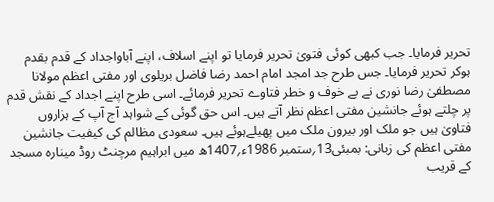تحریر فرمایا۔ جب کبھی کوئی فتویٰ تحریر فرمایا تو اپنے اسلاف، اپنے آباواجداد کے قدم بقدم ہوکر تحریر فرمایا۔ جس طرح جد امجد امام احمد رضا فاضل بریلوی اور مفتی اعظم مولانا مصطفیٰ رضا نوری نے بے خوف و خطر فتاوے تحریر فرمائے۔ اسی طرح اپنے اجداد کے نقش قدم پر چلتے ہوئے جانشین مفتی اعظم نظر آتے ہیں۔ اس حق گوئی کے شواہد آج آپ کے ہزاروں فتاویٰ ہیں جو ملک اور بیرون ملک میں پھیلےہوئے ہیں۔ سعودی مظالم کی کیفیت جانشین مفتی اعظم کی زبانی: بمبئی13؍ستمبر 1986ء؍1407ھ میں ابراہیم مرچنٹ روڈ مینارہ مسجد کے قریب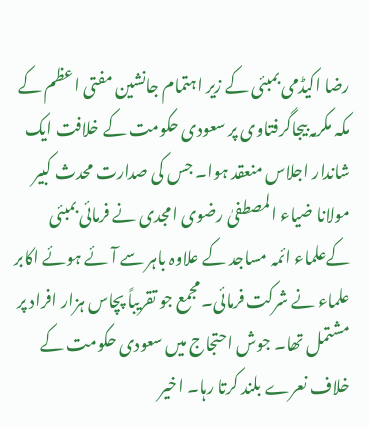رضا اکیڈمی بمبئی کے زیر اہتمام جانشین مفتی اعظم کے مکہ مکرمہ بیجاگرفتاوی پر سعودی حکومت کے خلافت ایک شاندار اجلاس منعقد ہوا۔ جس کی صدارت محدث کبیر مولانا ضیاء المصطفیٰ رضوی امجدی نے فرمائی بمبئی کےعلماء ائمہ مساجد کے علاوہ باہر سے آئے ہوئے اکابر علماء نے شرکت فرمائی۔ مجمع جو تقریباً پچاس ہزار افراد پر مشتمل تھا۔ جوش احتجاج میں سعودی حکومت کے خلاف نعرے بلند کرتا رہا۔ اخیر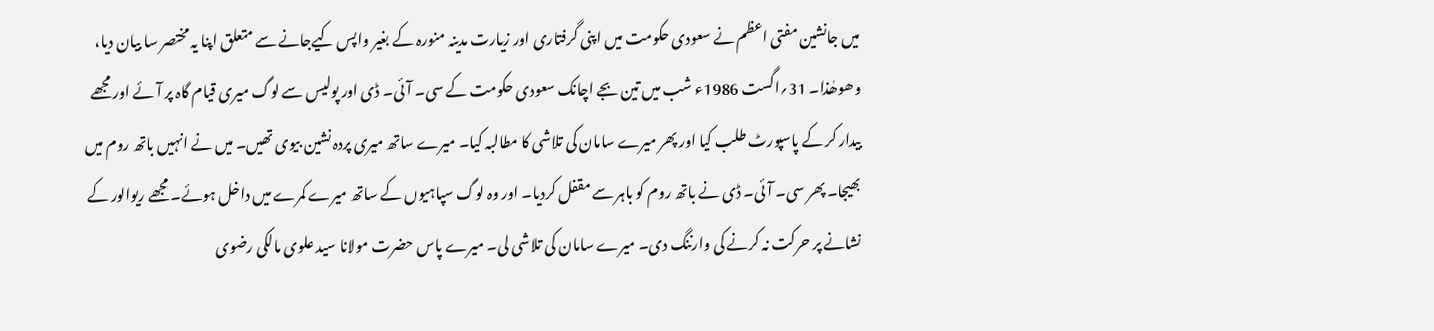میں جانشین مفتی اعظم نے سعودی حکومت میں اپنی گرفتاری اور زیارت مدینہ منورہ کے بغیر واپس کیےجانے سے متعلق اپنا یہ مختصر سا بیان دیا، وھوھٰذا۔ 31؍اگست 1986ء شب میں تین بجے اچانک سعودی حکومت کے سی۔ آئی۔ ڈی اور پولیس سے لوگ میری قیام گاہ پر آئے اور مجھے بیدار کر کے پاسپورٹ طلب کیا اور پھر میرے سامان کی تلاشی کا مطالبہ کیا۔ میرے ساتھ میری پردہ نشین بیوی تھیں۔ میں نے انہیں باتھ روم میں بھیجا۔ پھر سی۔ آئی۔ ڈی نے باتھ روم کو باہر سے مقفل کردیا۔ اور وہ لوگ سپاہیوں کے ساتھ میرے کمرے میں داخل ہوئے۔ مجھے ریوالور کے نشانے پر حرکت نہ کرنے کی وارننگ دی۔ میرے سامان کی تلاشی لی۔ میرے پاس حضرت مولانا سید علوی مالکی رضوی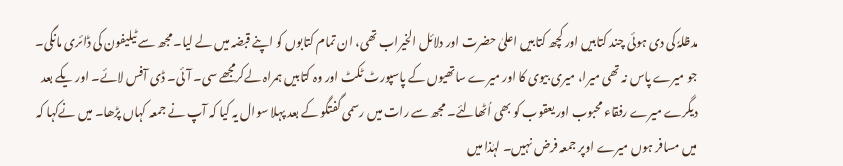مدظلہٗ کی دی ہوئی چند کتابیں اور کچھ کتابیں اعلیٰ حضرت اور دلائل الخیراب تھی، ان تمام کتابوں کو اپنے قبضہ میں لے لیا۔ مجھ سے ٹیلیفون کی ڈائری مانگی۔ جو میرے پاس نہ تھی میرا، میری بیوی کا اور میرے ساتھیوں کے پاسپورٹ ٹکٹ اور وہ کتابیں ہمراہ لےکرمجھے سی۔ آئی۔ ڈی آفس لائے۔ اور یکے بعد دیگرے میرے رفقاء محبوب اور یعقوب کو بھی اُٹھالئے۔ مجھ سے رات میں رسمی گفتگو کے بعد پہلا سوال یہ کیا کہ آپ نے جمعہ کہاں پڑھا۔ میں نےکہا کہ میں مسافر ہوں میرے اوپر جمعہ فرض نہیں۔ لہٰذا میں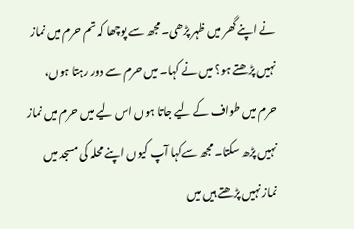نے اپنے گھر میں ظہر پڑھی۔ مجھ سے پوچھا کہ تم حرم میں نماز نہیں پڑھتے ہو؟ میں نے کہا۔ میں حرم سے دور رہتا ہوں، حرم میں طواف کے لیے جاتا ہوں اس لیے میں حرم میں نماز نہیں پڑھ سکتا۔ مجھ سےکہا آپ کیوں اپنے محلہ کی مسجد میں نماز نہیں پڑھتے ہیں میں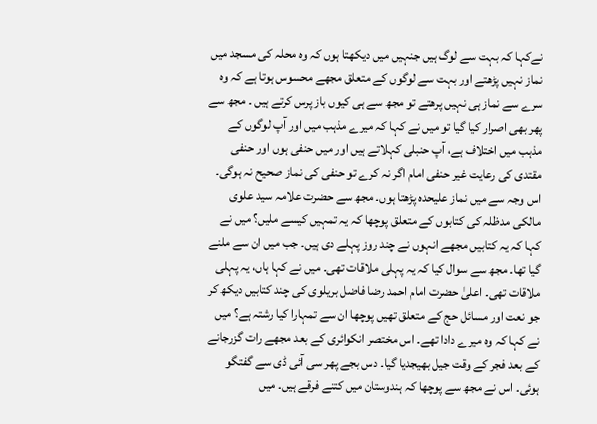نےکہا کہ بہت سے لوگ ہیں جنہیں میں دیکھتا ہوں کہ وہ محلہ کی مسجد میں نماز نہیں پڑھتے اور بہت سے لوگوں کے متعلق مجھے محسوس ہوتا ہے کہ وہ سرے سے نماز ہی نہیں پرھتے تو مجھ سے ہی کیوں باز پرس کرتے ہیں ۔ مجھ سے پھر بھی اصرار کیا گیا تو میں نے کہا کہ میرے مذہب میں اور آپ لوگوں کے مذہب میں اختلاف ہے، آپ حنبلی کہلاتے ہیں اور میں حنفی ہوں اور حنفی مقتدی کی رعایت غیر حنفی امام اگر نہ کرے تو حنفی کی نماز صحیح نہ ہوگی۔ اس وجہ سے میں نماز علیحدہ پڑھتا ہوں۔ مجھ سے حضرت علامہ سید علوی مالکی مدظلہ کی کتابوں کے متعلق پوچھا کہ یہ تمہیں کیسے ملیں؟ میں نے کہا کہ یہ کتابیں مجھے انہوں نے چند روز پہلے دی ہیں۔ جب میں ان سے ملنے گیا تھا۔ مجھ سے سوال کیا کہ یہ پہلی ملاقات تھی۔ میں نے کہا ہاں، یہ پہلی ملاقات تھی۔ اعلیٰ حضرت امام احمد رضا فاضل بریلوی کی چند کتابیں دیکھ کر جو نعت اور مسائل حج کے متعلق تھیں پوچھا ان سے تمہارا کیا رشتہ ہے؟ میں نے کہا کہ وہ میرے دادا تھے۔ اس مختصر انکوائری کے بعد مجھے رات گزرجانے کے بعد فجر کے وقت جیل بھیجدیا گیا۔ دس بجے پھر سی آئی ڈی سے گفتگو ہوئی۔ اس نے مجھ سے پوچھا کہ ہندوستان میں کتنے فرقے ہیں۔ میں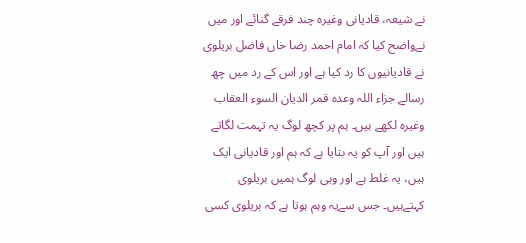نے شیعہ، قادیانی وغیرہ چند فرقے گنائے اور میں نےواضح کیا کہ امام احمد رضا خاں فاضل بریلوی نے قادیانیوں کا رد کیا ہے اور اس کے رد میں چھ رسالے جزاء اللہ وعدہ قمر الدیان السوء العقاب وغیرہ لکھے ہیں۔ ہم پر کچھ لوگ یہ تہمت لگاتے ہیں اور آپ کو یہ بتایا ہے کہ ہم اور قادیانی ایک ہیں، یہ غلط ہے اور وہی لوگ ہمیں بریلوی کہتےہیں۔ جس سےیہ وہم ہوتا ہے کہ بریلوی کسی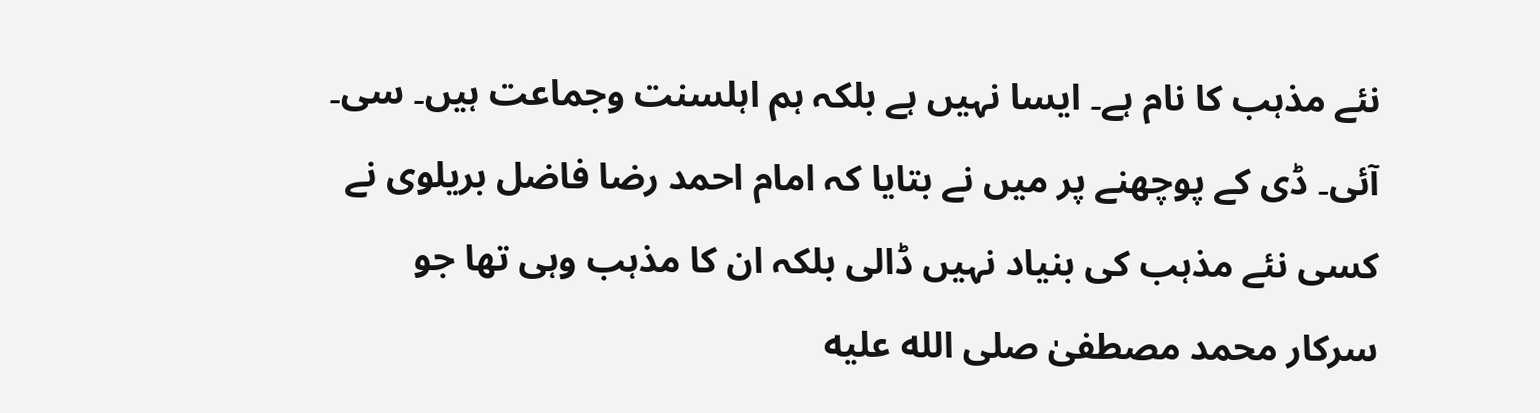نئے مذہب کا نام ہے۔ ایسا نہیں ہے بلکہ ہم اہلسنت وجماعت ہیں۔ سی۔ آئی۔ ڈی کے پوچھنے پر میں نے بتایا کہ امام احمد رضا فاضل بریلوی نے کسی نئے مذہب کی بنیاد نہیں ڈالی بلکہ ان کا مذہب وہی تھا جو سرکار محمد مصطفیٰ صلى الله عليه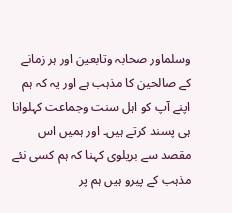وسلماور صحابہ وتابعین اور ہر زمانے کے صالحین کا مذہب ہے اور یہ کہ ہم اپنے آپ کو اہل سنت وجماعت کہلوانا ہی پسند کرتے ہیں۔ اور ہمیں اس مقصد سے بریلوی کہنا کہ ہم کسی نئے مذہب کے پیرو ہیں ہم پر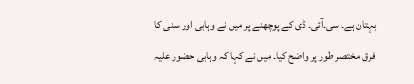بہتان ہے۔ سی۔آئی۔ ڈی کے پوچھنے پر میں نے وہابی اور سنی کا فرق مختصر طور پر واضح کیا۔ میں نے کہا کہ وہابی حضور علیہ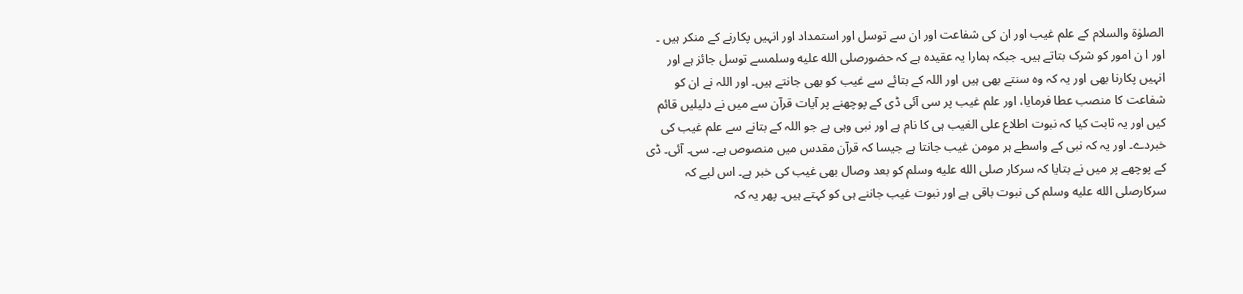الصلوٰۃ والسلام کے علم غیب اور ان کی شفاعت اور ان سے توسل اور استمداد اور انہیں پکارنے کے منکر ہیں ۔ اور ا ن امور کو شرک بتاتے ہیں۔ جبکہ ہمارا یہ عقیدہ ہے کہ حضورصلى الله عليه وسلمسے توسل جائز ہے اور انہیں پکارنا بھی اور یہ کہ وہ سنتے بھی ہیں اور اللہ کے بتائے سے غیب کو بھی جانتے ہیں۔ اور اللہ نے ان کو شفاعت کا منصب عطا فرمایا، اور علم غیب پر سی آئی ڈی کے پوچھنے پر آیات قرآن سے میں نے دلیلیں قائم کیں اور یہ ثابت کیا کہ نبوت اطلاع علی الغیب ہی کا نام ہے اور نبی وہی ہے جو اللہ کے بتانے سے علم غیب کی خبردے۔ اور یہ کہ نبی کے واسطے ہر مومن غیب جانتا ہے جیسا کہ قرآن مقدس میں منصوص ہے۔ سی۔ آئی۔ ڈی کے پوچھے پر میں نے بتایا کہ سرکار صلى الله عليه وسلم کو بعد وصال بھی غیب کی خبر ہے۔ اس لیے کہ سرکارصلى الله عليه وسلم کی نبوت باقی ہے اور نبوت غیب جاننے ہی کو کہتے ہیں۔ پھر یہ کہ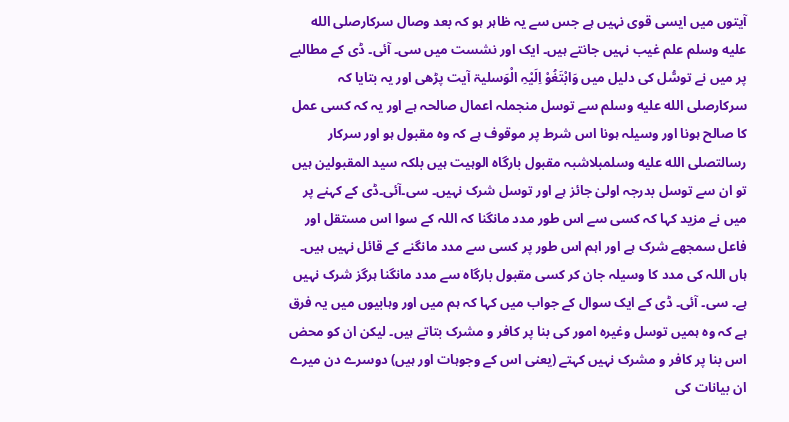آیتوں میں ایسی قوی نہیں ہے جس سے یہ ظاہر ہو کہ بعد وصال سرکارصلى الله عليه وسلم علم غیب نہیں جانتے ہیں۔ ایک اور نشست میں سی۔ آئی۔ ڈی کے مطالبے پر میں نے توسُّل کی دلیل میں وَابْتَغُوْ اِلَیْہِ الْوَسلیۃ آیت پڑھی اور یہ بتایا کہ سرکارصلى الله عليه وسلم سے توسل منجملہ اعمال صالحہ ہے اور یہ کہ کسی عمل کا صالح ہونا اور وسیلہ ہونا اس شرط پر موقوف ہے کہ وہ مقبول ہو اور سرکار رسالتصلى الله عليه وسلمبلاشبہ مقبول بارگاہ الوہیت ہیں بلکہ سید المقبولین ہیں تو ان سے توسل بدرجہ اولیٰ جائز ہے اور توسل شرک نہیں۔ سی۔آئی۔ڈی کے کہنے پر میں نے مزید کہا کہ کسی سے اس طور مدد مانگنا کہ اللہ کے سوا اس مستقل اور فاعل سمجھے شرک ہے اور اہم اس طور پر کسی سے مدد مانگنے کے قائل نہیں ہیں۔ ہاں اللہ کی مدد کا وسیلہ جان کر کسی مقبول بارگاہ سے مدد مانگنا ہرگز شرک نہیں ہے۔ سی۔ آئی۔ ڈی کے ایک سوال کے جواب میں کہا کہ ہم میں اور وہابیوں میں یہ فرق ہے کہ وہ ہمیں توسل وغیرہ امور کی بنا پر کافر و مشرک بتاتے ہیں۔ لیکن ان کو محض اس بنا پر کافر و مشرک نہیں کہتے (یعنی اس کے وجوہات اور ہیں) دوسرے دن میرے ان بیانات کی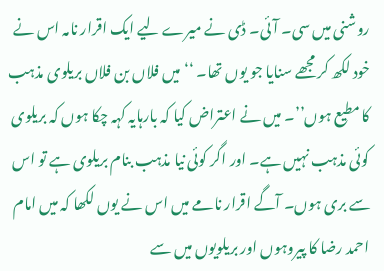روشنی میں سی۔ آئی۔ ڈی نے میرے لیے ایک اقرار نامہ اس نے خود لکھ کر مجھے سنایا جو یوں تھا۔ ‘‘میں فلاں بن فلاں بریلوی مذہب کا مطیع ہوں’’۔ میں نے اعتراض کیا کہ بارہایہ کہہ چکا ہوں کہ بریلوی کوئی مذہب نہیں ہے۔ اور اگر کوئی نیا مذہب بنام بریلوی ہے تو اس سے بری ہوں۔ آگے اقرار نامے میں اس نے یوں لکھا کہ میں امام احمد رضا کا پیروہوں اور بریلویوں میں سے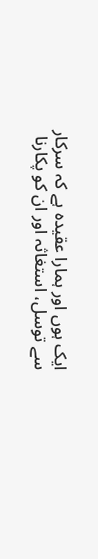ایک ہوں اور ہمارا عقیدہ ہے کہ سرکار سے توسل، استغاثہ اور ان کو پکارنا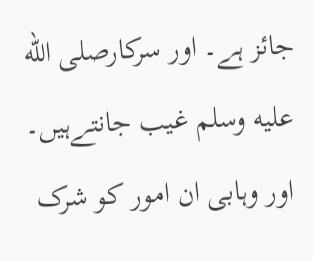جائز ہے۔ اور سرکارصلى الله عليه وسلم غیب جانتےہیں۔ اور وہابی ان امور کو شرک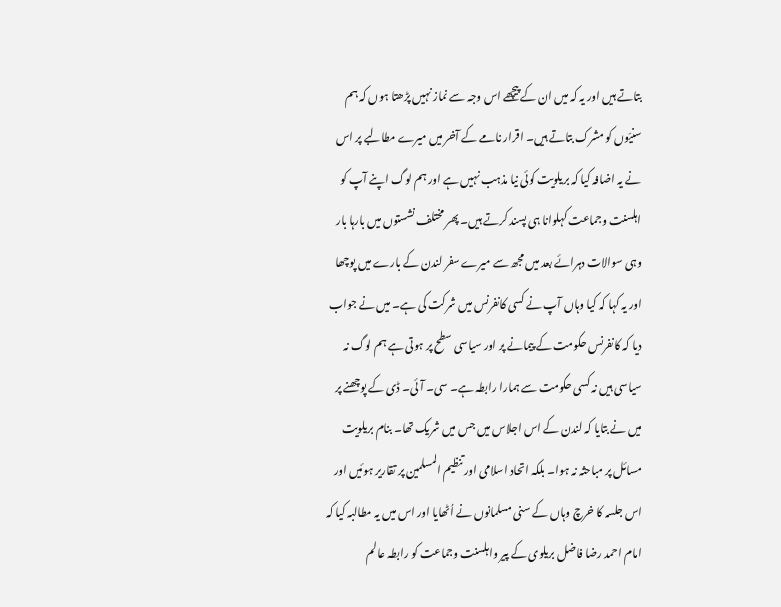بتاتے ہیں اور یہ کہ میں ان کےپیچھے اس وجہ سے نماز نہیں پڑھتا ہوں کہ ہم سنیّوں کو مشرک بتاتے ہیں۔ اقرار نامے کے آخر میں میرے مطالبے پر اس نے یہ اضافہ کیا کہ بریلویت کوئی نیا مذہب نہیں ہے اور ہم لوگ اپنے آپ کو اہلسنت وجماعت کہلوانا ہی پسند کرتے ہیں۔ پھر مختلف نشستوں میں بارہا بار وہی سوالات دہرائے بعد میں مجھ سے میرے سفر لندن کے بارے میں پوچھا اور یہ کہا کہ کیا وہاں آپ نے کسی کانفرنس میں شرکت کی ہے۔ میں نے جواب دیا کہ کانفرنس حکومت کے پیمانے پر اور سیاسی سطح پر ہوتی ہے ہم لوگ نہ سیاسی ہیں نہ کسی حکومت سے ہمارا رابطہ ہے۔ سی۔ آئی۔ ڈی کے پوچھنے پر میں نے بتایا کہ لندن کے اس اجلاس میں جس میں شریک تھا۔ بنام بریلویت مسائل پر مباحثہ نہ ہوا۔ بلکہ اتحاد اسلامی اور تنظیم المسلمین پر تقاریر ہوئیں اور اس جلسہ کا خرچ وہاں کے سنی مسلمانوں نے اُٹھایا اور اس میں یہ مطالبہ کیا کہ امام احمد رضا فاضل بریلوی کے پیر واہلسنت وجماعت کو رابطہ عالم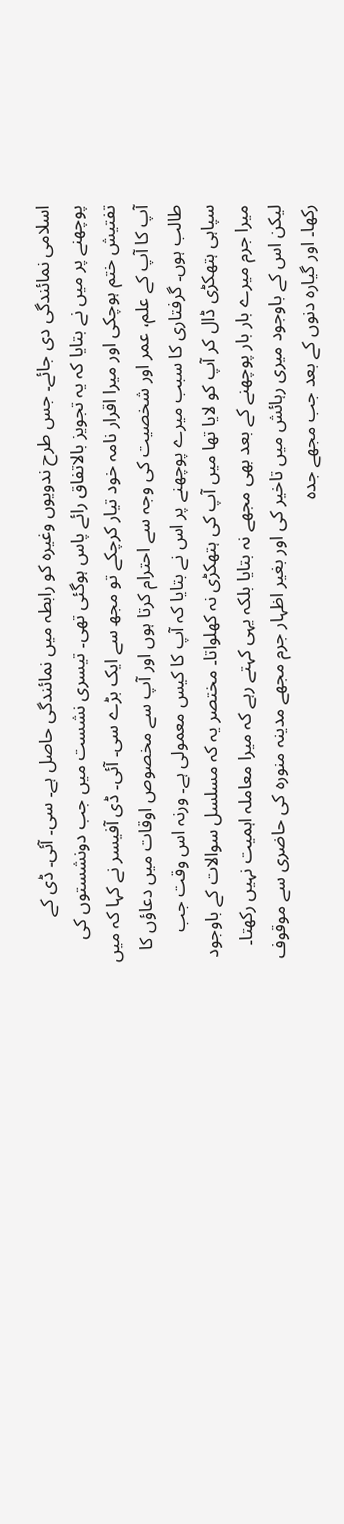اسلامی نمائندگی دی جائے۔ جس طرح ندویوں وغیرہ کو رابطہ میں نمائندگی حاصل ہے۔ سی۔ آئی۔ ڈی کے پوچھنے پر میں نے بتایا کہ یہ تجویز بالاتفاق رائے پاس ہوگئی تھی۔ تیسری نشست میں جب دونشستوں کی تفتیش ختم ہوچکی اور میرا اقرار نامہ خود تیار کرچکے تو مجھ سے ایک بڑے سی۔ آئی۔ ڈی آفیسر نے کہا کہ میں آپ کا آپ کے علم، عمر اور شخصیت کی وجہ سے احترام کرتا ہوں اور آپ سے مخصوص اوقات میں دعاؤں کا طالب ہوں۔ گرفتاری کا سبب میرے پوچھنے پر اس نے بتایا کہ آپ کا کیس معمولی ہے۔ ورنہ اس وقت جب سپاہی ہتھکڑی ڈال کر آپ کو لایا تھا میں آپ کی ہتھکڑی نہ کھلواتا۔ مختصر یہ کہ مسلسل سوالات کے باوجود میرا جرم میرے بار بار پوچھنے کے بعد بھی مجھے نہ بتایا بلکہ یہی کہتے رہے کہ میرا معاملہ اہمیت نہیں رکھتا۔ لیکن اس کے باوجود میری رہائش میں تاخیر کی اور بغیر اظہار جرم مجھے مدینہ منورہ کی حاضری سے موقوف رکھا۔ اور گیارہ دنوں کے بعد جب مجھے جدہ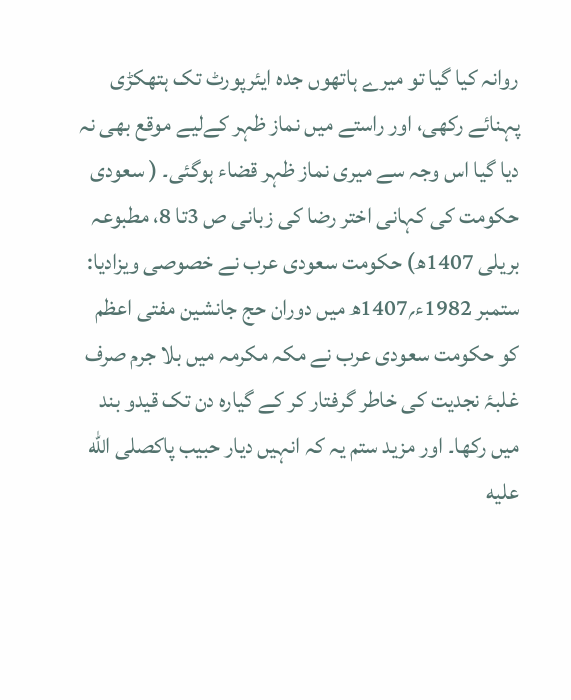روانہ کیا گیا تو میرے ہاتھوں جدہ ایئرپورٹ تک ہتھکڑی پہنائے رکھی، اور راستے میں نماز ظہر کےلیے موقع بھی نہ دیا گیا اس وجہ سے میری نماز ظہر قضاء ہوگئی۔ ( سعودی حکومت کی کہانی اختر رضا کی زبانی ص 3تا 8، مطبوعہ بریلی 1407ھ) حکومت سعودی عرب نے خصوصی ویزادیا: ستمبر 1982ء؍1407ھ میں دوران حج جانشین مفتی اعظم کو حکومت سعودی عرب نے مکہ مکرمہ میں بلا جرم صرف غلبۂ نجدیت کی خاطر گرفتار کر کے گیارہ دن تک قیدو بند میں رکھا۔ اور مزید ستم یہ کہ انہیں دیار حبیب پاکصلى الله عليه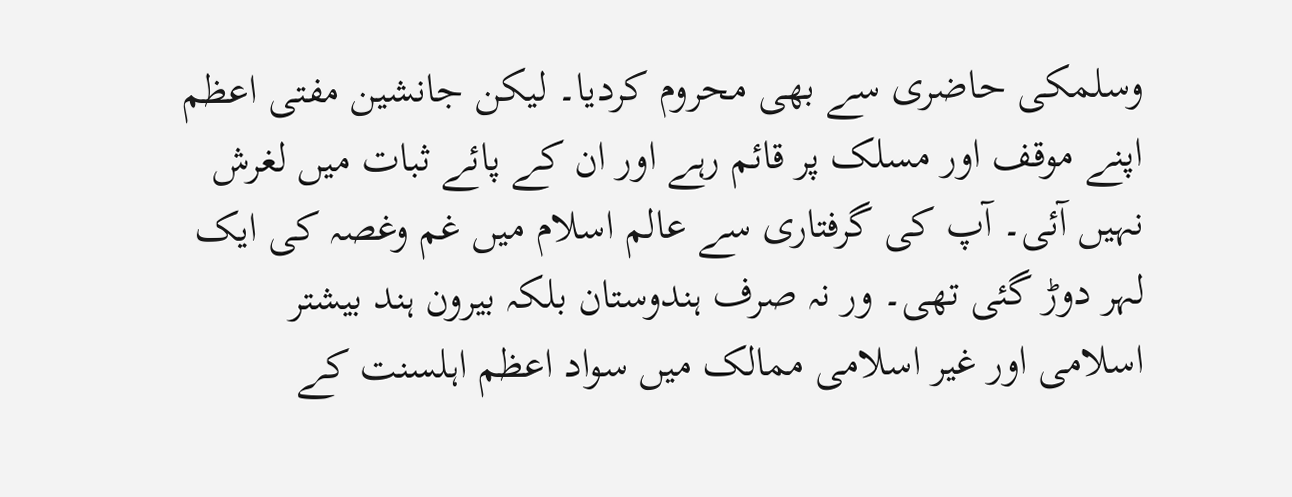وسلمکی حاضری سے بھی محروم کردیا۔ لیکن جانشین مفتی اعظم اپنے موقف اور مسلک پر قائم رہے اور ان کے پائے ثبات میں لغرش نہیں آئی۔ آپ کی گرفتاری سے عالم اسلام میں غم وغصہ کی ایک لہر دوڑ گئی تھی۔ ور نہ صرف ہندوستان بلکہ بیرون ہند بیشتر اسلامی اور غیر اسلامی ممالک میں سواد اعظم اہلسنت کے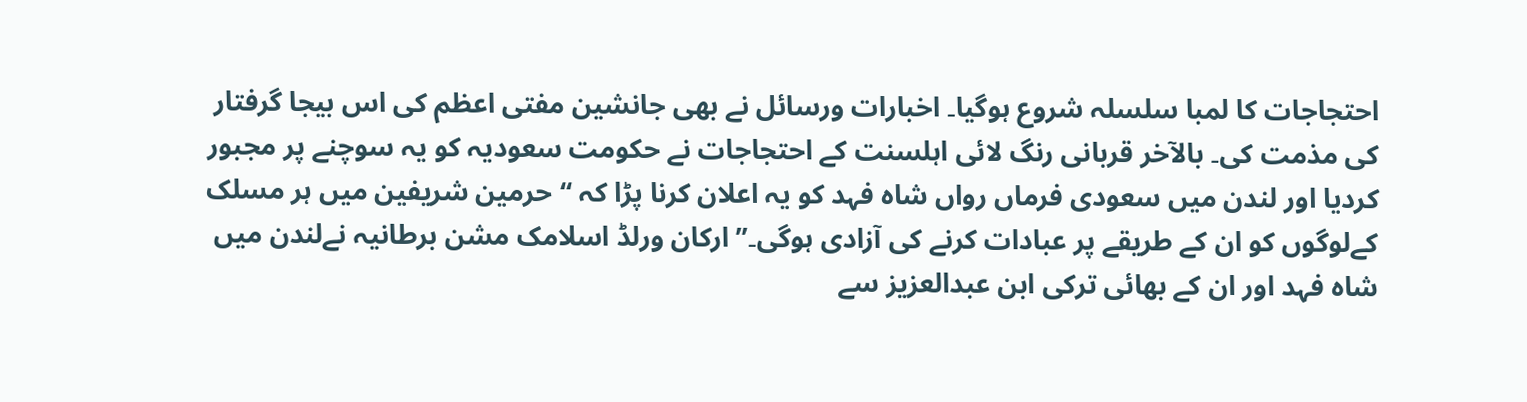احتجاجات کا لمبا سلسلہ شروع ہوگیا۔ اخبارات ورسائل نے بھی جانشین مفتی اعظم کی اس بیجا گرفتار کی مذمت کی۔ بالآخر قربانی رنگ لائی اہلسنت کے احتجاجات نے حکومت سعودیہ کو یہ سوچنے پر مجبور کردیا اور لندن میں سعودی فرماں رواں شاہ فہد کو یہ اعلان کرنا پڑا کہ ‘‘حرمین شریفین میں ہر مسلک کےلوگوں کو ان کے طریقے پر عبادات کرنے کی آزادی ہوگی۔’’ ارکان ورلڈ اسلامک مشن برطانیہ نےلندن میں شاہ فہد اور ان کے بھائی ترکی ابن عبدالعزیز سے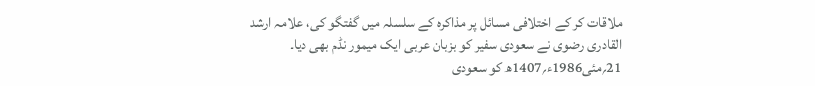ملاقات کر کے اختلافی مسائل پر مذاکرہ کے سلسلہ میں گفتگو کی، علامہ ارشد القادری رضوی نے سعودی سفیر کو بزبان عربی ایک میمور نڈم بھی دیا۔ 21؍مئی1986ء؍1407ھ کو سعودی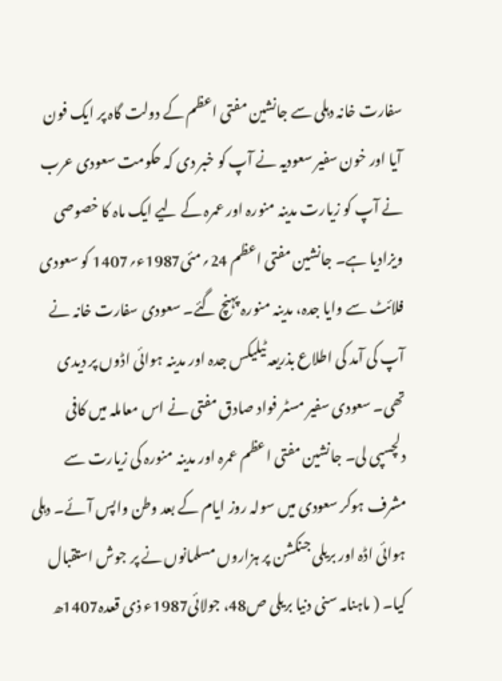سفارت خانہ دہلی سے جانشین مفتی اعظم کے دولت گاہ پر ایک فون آیا اور خون سفیر سعودیہ نے آپ کو خبر دی کہ حکومت سعودی عرب نے آپ کو زیارت مدینہ منورہ اور عمرہ کے لیے ایک ماہ کا خصوصی ویزادیا ہے۔ جانشین مفتی اعظم 24؍مئی1987ء؍1407 کو سعودی فلائٹ سے وایا جدہ، مدینہ منورہ پہنچ گئے۔ سعودی سفارت خانہ نے آپ کی آمد کی اطلاع بذریعہ ٹیلیکس جدہ اور مدینہ ہوائی اڈوں پر دیدی تھی۔ سعودی سفیر مسٹر فواد صادق مفتی نے اس معاملہ میں کافی دلچسپی لی۔ جانشین مفتی اعظم عمرہ اور مدینہ منورہ کی زیارت سے مشرف ہوکر سعودی میں سولہ روز ایام کے بعد وطن واپس آئے۔ دہلی ہوائی اڈہ اور بریلی جنکشن پر ہزاروں مسلمانوں نے پر جوش استقبال کیا۔ ( ماہنامہ سنی دنیا بریلی ص48، جولائی1987ء ذی قعدہ1407ھ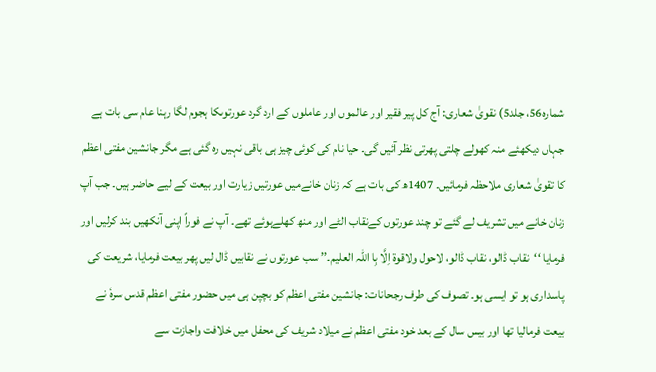شمارہ56، جلد5) نقویٰ شعاری: آج کل پیر فقیر اور عالموں اور عاملوں کے ارد گرد عورتوںکا ہجوم لگا رہنا عام سی بات ہے جہاں دیکھئے منہ کھولے چلتی پھرتی نظر آئیں گی۔ حیا نام کی کوئی چیز ہی باقی نہیں رہ گئی ہے مگر جانشین مفتی اعظم کا تقویٰ شعاری ملاحظہ فرمائیں۔ 1407ھ کی بات ہے کہ زنان خانےمیں عورتیں زیارت اور بیعت کے لیے حاضر ہیں۔ جب آپ زنان خانے میں تشریف لے گئے تو چند عورتوں کےنقاب الٹے اور منھ کھلےہوئے تھے۔ آپ نے فوراً اپنی آنکھیں بند کرلیں اور فرمایا ‘‘نقاب ڈالو، نقاب ڈالو، لاحول ولاقوۃ اِلَّا بِا اللہ العلیم۔’’ سب عورتوں نے نقابیں ڈال لیں پھر بیعت فرمایا، شریعت کی پاسداری ہو تو ایسی ہو۔ تصوف کی طرف رجحانات: جانشین مفتی اعظم کو بچپن ہی میں حضور مفتی اعظم قدس سرہٗ نے بیعت فرمالیا تھا اور بیس سال کے بعد خود مفتی اعظم نے میلاد شریف کی محفل میں خلافت واجازت سے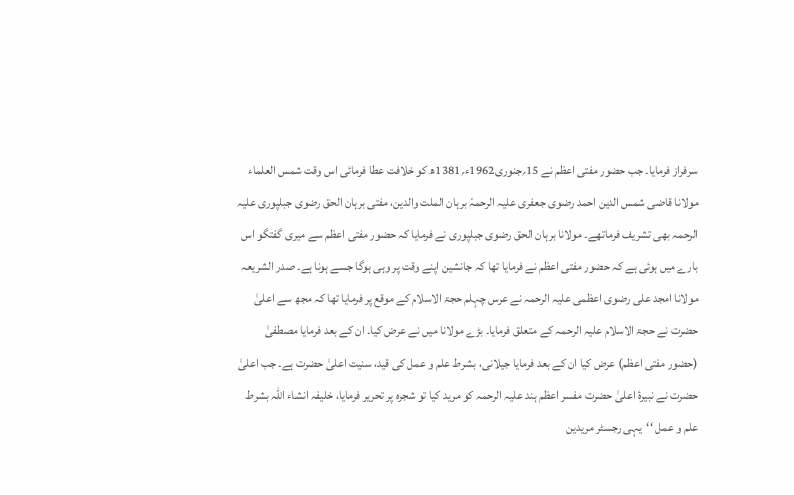سرفراز فرمایا۔ جب حضور مفتی اعظم نے 15؍جنوری1962ء؍1381ھ کو خلافت عطا فرمائی اس وقت شمس العلماء مولانا قاضی شمس الدین احمد رضوی جعفری علیہ الرحمہٗ برہان الملت والدین، مفتی برہان الحق رضوی جبلپوری علیہ الرحمہ بھی تشریف فرماتھے۔ مولانا برہان الحق رضوی جبلپوری نے فرمایا کہ حضور مفتی اعظم سے میری گفتگو اس بارے میں ہوئی ہے کہ حضور مفتی اعظم نے فرمایا تھا کہ جانشین اپنے وقت پر وہی ہوگا جسے ہونا ہے۔ صدر الشریعہ مولانا امجد علی رضوی اعظمی علیہ الرحمہ نے عرس چہلم حجۃ الاسلام کے موقع پر فرمایا تھا کہ مجھ سے اعلیٰ حضرت نے حجۃ الاسلام علیہ الرحمہ کے متعلق فرمایا۔ بڑے مولانا میں نے عرض کیا۔ ان کے بعد فرمایا مصطفیٰ (حضور مفتی اعظم) عرض کیا ان کے بعد فرمایا جیلانی، بشرط علم و عمل کی قید، سنیت اعلیٰ حضرت ہے۔ جب اعلیٰ حضرت نے نبیرۂ اعلیٰ حضرت مفسر اعظم ہند علیہ الرحمہ کو مرید کیا تو شجرہ پر تحریر فرمایا، خلیفہ انشاء اللہ بشرط علم و عمل ‘‘یہی رجسٹر مریدین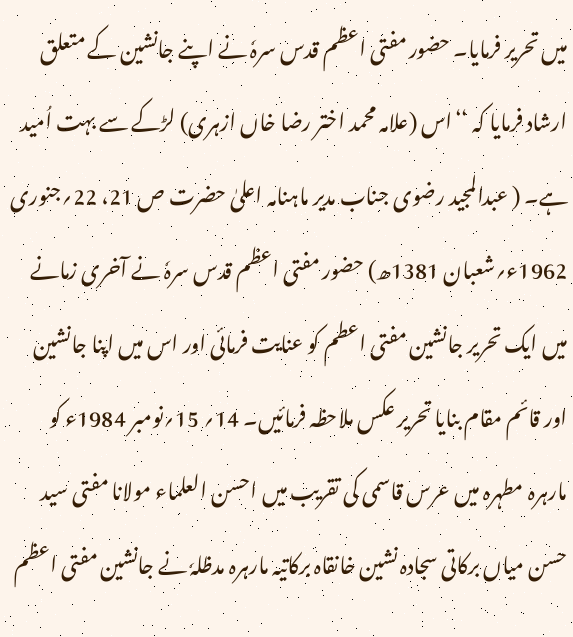میں تحریر فرمایا۔ حضور مفتی اعظم قدس سرہٗ نے اپنے جانشین کے متعلق ارشاد فرمایا کہ ‘‘اس (علامہ محمد اختر رضا خاں ازہری) لڑکے سے بہت اُمید ہے۔ ( عبدالمجید رضوی جناب مدیر ماہنامہ اعلیٰ حضرت ص 21، 22؍جنوری 1962ء؍شعبان 1381ھ) حضور مفتی اعظم قدس سرہٗ نے آخری زمانے میں ایک تحریر جانشین مفتی اعطم کو عنایت فرمائی اور اس میں اپنا جانشین اور قائم مقام بنایا تحریر عکس ملاحظہ فرمائیں۔ 14؍ 15؍نومبر 1984ء کو مارہرہ مطہرہ میں عرس قاسمی کی تقریب میں احسن العلماء مولانا مفتی سید حسن میاں برکاتی سجادہ نشین خانقاہ برکاتیہ مارہرہ مدظلہٗ نے جانشین مفتی اعظم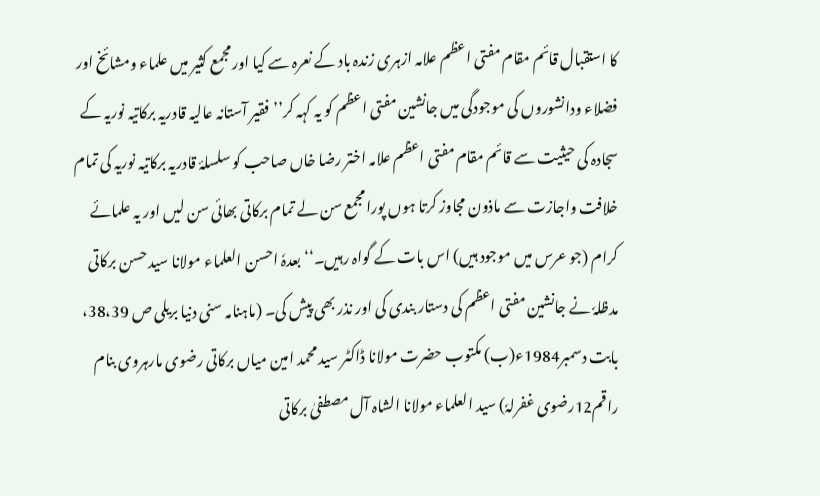کا استقبال قائم مقام مفتی اعظم علامہ ازہری زندہ باد کے نعرہ سے کیا اور مجمع کثیر میں علماء ومشائخ اور فضلاء ودانشوروں کی موجودگی میں جانشین مفتی اعظم کو یہ کہہ کر’’فقیر آستانہ عالیہ قادریہ برکاتیہ نوریہ کے سجادہ کی حیثیت سے قائم مقام مفتی اعظم علامہ اختر رضا خاں صاحب کو سلسلۂ قادریہ برکاتیہ نوریہ کی تمام خلافت واجازت سے ماذون مجاوز کرتا ہوں پورا مجمع سن لے تمام برکاتی بھائی سن لیں اور یہ علمائے کرام (جو عرس میں موجود ہیں) اس بات کے گواہ رہیں۔‘‘ بعدہٗ احسن العلماء مولانا سید حسن برکاتی مدظلہٗ نے جانشین مفتی اعظم کی دستار بندی کی اور نذر بھی پیش کی۔ (ماہنامہ سنی دنیا بریلی ص 38،39، بابت دسمبر1984ء(ب) مکتوب حضرت مولانا ڈاکٹر سید محمد امین میاں برکاتی رضوی مارہروی بنام راقم12رضوی غفرلہٗ) سید العلماء مولانا الشاہ آل مصطفیٰ برکاتی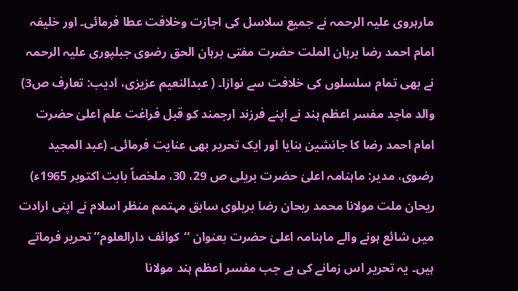مارہروی علیہ الرحمہ نے جمیع سلاسل کی اجازت وخلافت عطا فرمائی۔ اور خلیفہ امام احمد رضا برہان الملت حضرت مفتی برہان الحق رضوی جبلپوری علیہ الرحمہ نے بھی تمام سلسلوں کی خلافت سے نوازا۔ ( عبدالنعیم عزیزی، ادیب: تعارف ص3) والد ماجد مفسر اعظم ہند نے اپنے فرزند ارجمند کو قبل فراغت علم اعلیٰ حضرت امام احمد رضا کا جانشین بنایا اور ایک تحریر بھی عنایت فرمائی۔ (عبد المجید رضوی، مدیر: ماہنامہ اعلیٰ حضرت بریلی ص 29، 30، ملخصاً بابت اکتوبر 1965ء) ریحان ملت مولانا محمد ریحان رضا بریلوی سابق مہتمم منظر اسلام نے اپنی ارادت میں شائع ہونے والے ماہنامہ اعلیٰ حضرت بعنوان ‘‘کوائف دارالعلوم’’ تحریر فرماتے ہیں۔ یہ تحریر اس زمانے کی ہے جب مفسر اعظم ہند مولانا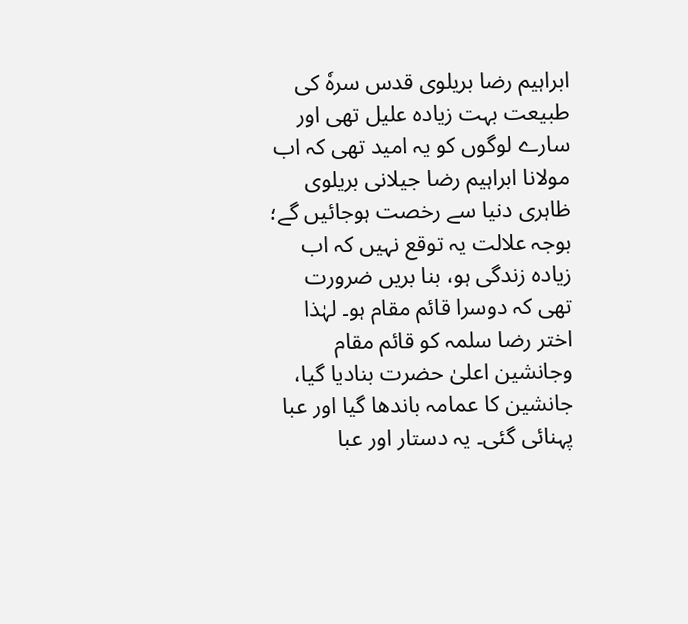ابراہیم رضا بریلوی قدس سرہٗ کی طبیعت بہت زیادہ علیل تھی اور سارے لوگوں کو یہ امید تھی کہ اب مولانا ابراہیم رضا جیلانی بریلوی ظاہری دنیا سے رخصت ہوجائیں گے؛ بوجہ علالت یہ توقع نہیں کہ اب زیادہ زندگی ہو، بنا بریں ضرورت تھی کہ دوسرا قائم مقام ہو۔ لہٰذا اختر رضا سلمہ کو قائم مقام وجانشین اعلیٰ حضرت بنادیا گیا، جانشین کا عمامہ باندھا گیا اور عبا پہنائی گئی۔ یہ دستار اور عبا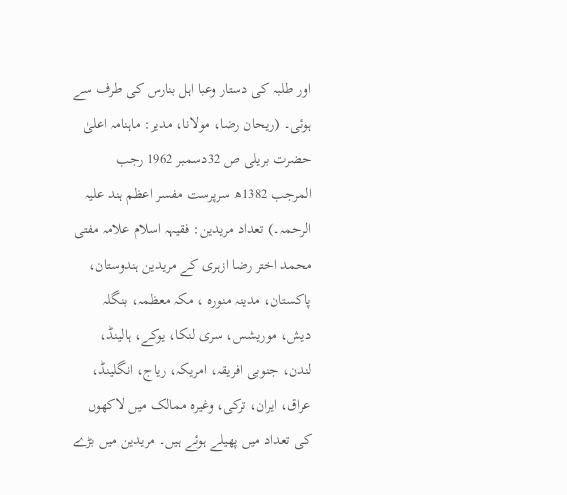اور طلبہ کی دستار وعبا اہل بنارس کی طرف سے ہوئی۔ (ریحان رضا، مولانا، مدیر: ماہنامہ اعلیٰ حضرت بریلی ص 32دسمبر 1962 رجب المرجب 1382ھ سرپرست مفسر اعظم ہند علیہ الرحمہ۔) تعداد مریدین: فقیہہ اسلام علامہ مفتی محمد اختر رضا ازہری کے مریدین ہندوستان، پاکستان، مدینہ منورہ ، مکہ معظمہ، بنگلہ دیش، موریشس، سری لنکا، یوکے، ہالینڈ، لندن، جنوبی افریقہ، امریکہ، ریاج، انگلینڈ، عراق، ایران، ترکی، وغیرہ ممالک میں لاکھوں کی تعداد میں پھیلے ہوئے ہیں۔ مریدین میں بڑے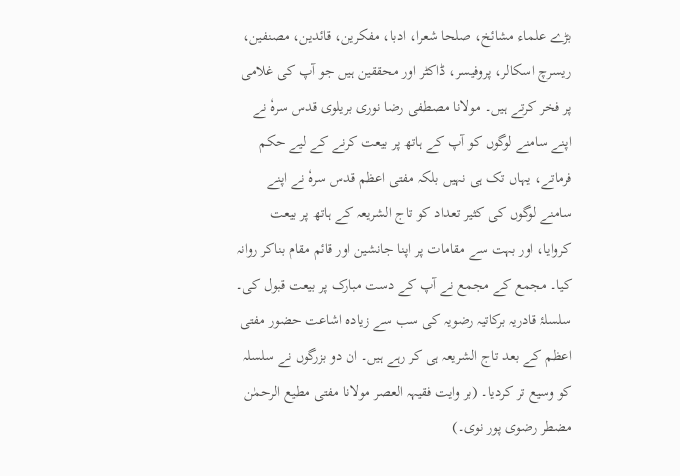بڑے علماء مشائخ، صلحا شعرا، ادبا، مفکرین، قائدین، مصنفین، ریسرچ اسکالر، پروفیسر، ڈاکٹر اور محققین ہیں جو آپ کی غلامی پر فخر کرتے ہیں۔ مولانا مصطفی رضا نوری بریلوی قدس سرہٗ نے اپنے سامنے لوگوں کو آپ کے ہاتھ پر بیعت کرنے کے لیے حکم فرماتے، یہاں تک ہی نہیں بلکہ مفتی اعظم قدس سرہٗ نے اپنے سامنے لوگوں کی کثیر تعداد کو تاج الشریعہ کے ہاتھ پر بیعت کروایا، اور بہت سے مقامات پر اپنا جانشین اور قائم مقام بناکر روانہ کیا۔ مجمع کے مجمع نے آپ کے دست مبارک پر بیعت قبول کی۔ سلسلۂ قادریہ برکاتیہ رضویہ کی سب سے زیادہ اشاعت حضور مفتی اعظم کے بعد تاج الشریعہ ہی کر رہے ہیں۔ ان دو بزرگوں نے سلسلہ کو وسیع تر کردیا۔ (بر وایت فقیہہ العصر مولانا مفتی مطیع الرحمٰن مضطر رضوی پور نوی۔)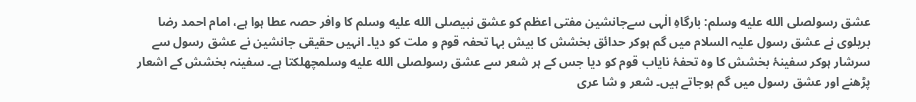عشق رسولصلى الله عليه وسلم: بارگاہِ الٰہی سےجانشین مفتی اعظم کو عشق نبیصلى الله عليه وسلم کا وافر حصہ عطا ہوا ہے، امام احمد رضا بریلوی نے عشق رسول علیہ السلام میں گم ہوکر حدائق بخشش کا بیش بہا تحفہ قوم و ملت کو دیا۔ انہیں حقیقی جانشین نے عشق رسول سے سرشار ہوکر سفینۂ بخشش کا وہ تحفۂ نایاب قوم کو دیا جس کے ہر شعر سے عشق رسولصلى الله عليه وسلمچھلکتا ہے۔ سفینہ بخشش کے اشعار پڑھنے اور عشق رسول میں گم ہوجاتے ہیں۔ شعر و شا عری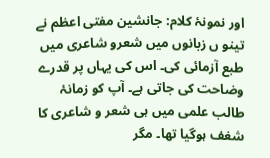اور نمونۂ کلام: جانشین مفتی اعظم نے تینو ں زبانوں میں شعرو شاعری میں طبع آزمائی کی۔ اس کی یہاں پر قدرے وضاحت کی جاتی ہے۔ آپ کو زمانۂ طالب علمی میں ہی شعر و شاعری کا شغف ہوگیا تھا۔ مگر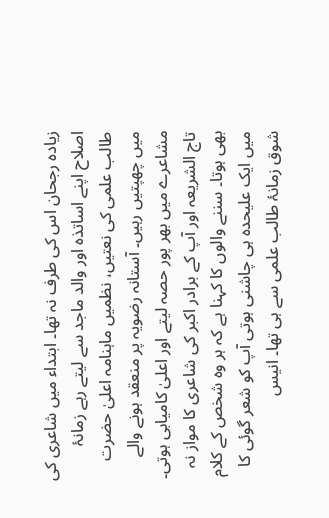زیادہ رجحان اس کی طرف نہ تھا۔ ابتداء میں شاعری کی اصلاح اپنے اساتذہ اور والد ماجد سے لیتے رہے زمانۂ طالب علمی کی نعتیں، نظمیں ماہنامہ اعلیٰ حضرت میں چھپتیں رہیں۔ آستانہ رضویہ پر منعقد ہونے والے مشاعرے میں بھر پور حصہ لیتے اور اعلیٰ کامیابی ہوتی۔ تاج الشریعہ اور آپ کے برادر اکبر کی شاعری کا مواز نہ بھی ہوتا۔ سننے والوں کا کہنا ہے کہ ہر وہ شخص کے کلام میں ایک علیحدہ ہی چاشنی ہوتی آپ کو شعر گوئی کا شوق زمانۂ طالب علمی سے ہی تھا۔ انیس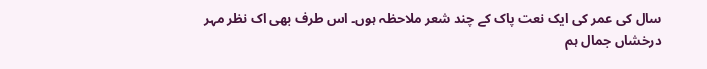سال کی عمر کی ایک نعت پاک کے چند شعر ملاحظہ ہوں۔ اس طرف بھی اک نظر مہر درخشاں جمال ہم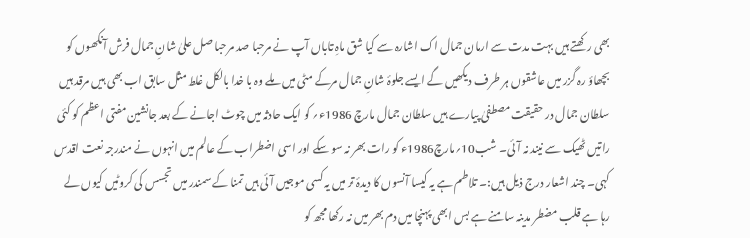بھی رکھتے ہیں بہت مدت سے ارمان جمال اک اشارہ سے کیا شق ماہِ تاباں آپ نے مرحبا صد مرحبا صل علیٰ شانِ جمال فرش آنکھوں کو بچھاؤ رہ گزر میں عاشقوں ہر طرف دیکھیں گے ایسے جلوۂ شانِ جمال مرکے مٹی میں ملے وہ با خدا بالکل غلط مثل سابق اب بھی ہیں مرقد ہیں سلطان جمال در حقیقت مصطفیٰ پیارے ہیں سلطان جمال مارچ 1986ء؍ کو ایک حادثہ میں چوٹ اجانے کے بعد جانشین مفتی اعظم کو کئی راتیں ٹھیک سے نیند نہ آئی۔ شب10؍مارچ1986ء کو رات بھر نہ سو سکے اور اسی اضطراب کے عالم میں انہوں نے مندرجہ نعت اقدس کہی۔ چند اشعار درج ذیل ہیں:۔ تلاطم ہے یہ کیسا آنسوں کا دیدۂ تر میں یہ کسی موجیں آئی ہیں تمنا کے سمندر میں تجسس کی کروٹیں کیوں لے رہا ہے قلب مضطر مدینہ سامنے ہے بس ابھی پہنچا میں دم بھر میں نہ رکھا مجھ کو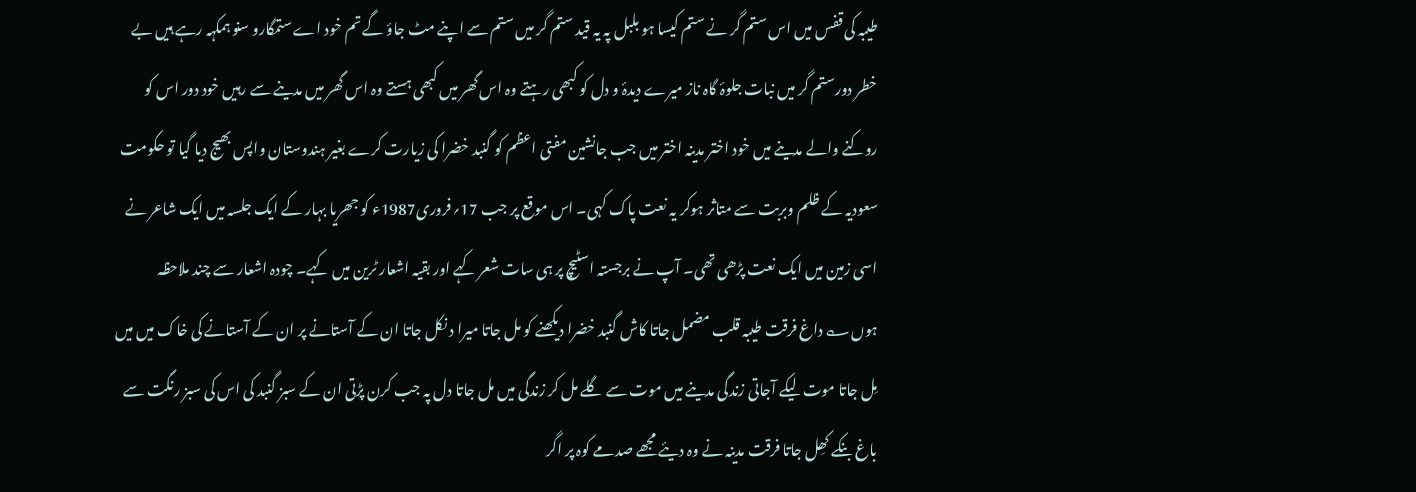طیبہ کی قفس میں اس ستم گر نے ستم کیسا ہو بلبل پہ یہ قید ستم گر میں ستم سے اپنے مٹ جاؤ گے تم خود اے ستمگارو سنو ہمکہہ رہے ہیں بے خطر دورستم گر میں نبات جلوۂ گاہ ناز میرے دیدۂ و دل کو کبھی رہتے وہ اس گھر میں کبھی ہستے وہ اس گھر میں مدینے سے رہیں خود دور اس کو روکنے والے مدینے میں خود اختر مدینہ اختر میں جب جانشین مفتی اعظم کو گنبد خضرا کی زیارت کرے بغیر ہندوستان واپس بھیج دیا گیا تو حکومت سعودیہ کے ظلم وبربت سے متاثر ہوکر یہ نعت پاک کہی۔ اس موقع پر جب 17؍فروری1987ء کو جھریا بہار کے ایک جلسہ میں ایک شاعر نے اسی زمین میں ایک نعت پڑھی تھی۔ آپ نے برجستہ اسٹیچ پر ہی سات شعر کہے اور بقیہ اشعار ٹرین میں کہے۔ چودہ اشعار سے چند ملاحظہ ہوں؎ داغ فرقت طیبہ قلب مضمل جاتا کاش گنبد خضرا دیکھنے کو مل جاتا میرا د نکل جاتا ان کے آستانے پر ان کے آستانے کی خاک میں میں مِل جاتا موت لیکے آجاتی زندگی مدینے میں موت سے گلے مل کر زندگی میں مل جاتا دل پہ جب کرن پڑتی ان کے سبز گنبد کی اس کی سبز رنگت سے باغ بنکے کھِل جاتا فرقت مدینہ نے وہ دیئے مجھے صدمے کوہ پر اگر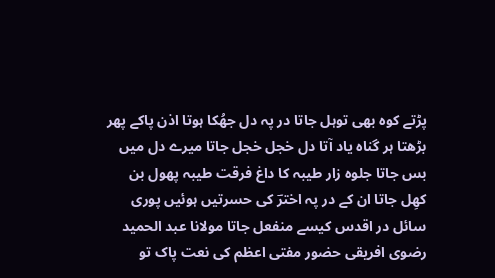پڑتے کوہ بھی توہل جاتا در پہ دل جھُکا ہوتا اذن پاکے پھر بڑھتا ہر گناہ یاد آتا دل خجل خجل جاتا میرے دل میں بس جاتا جلوہ زار طیبہ کا داغ فرقت طیبہ پھول بن کھِل جاتا ان کے در پہ اخترؔ کی حسرتیں ہوئیں پوری سائل در اقدس کیسے منفعل جاتا مولانا عبد الحمید رضوی افریقی حضور مفتی اعظم کی نعت پاک تو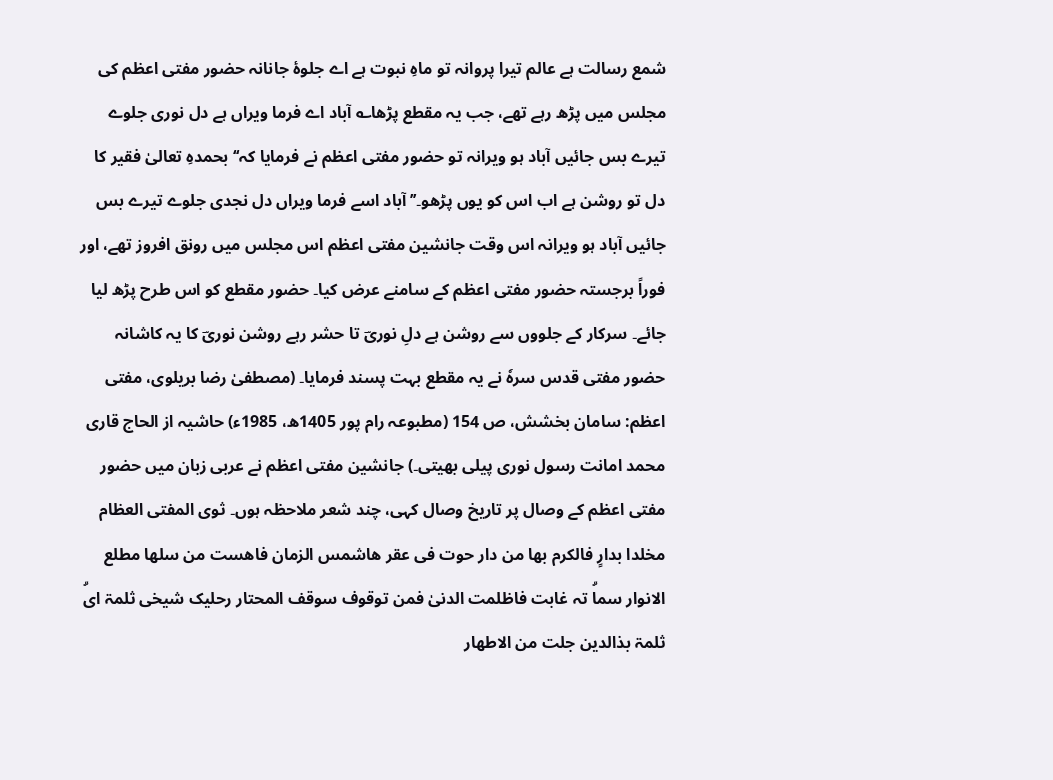شمع رسالت ہے عالم تیرا پروانہ تو ماہِ نبوت ہے اے جلوۂ جانانہ حضور مفتی اعظم کی مجلس میں پڑھ رہے تھے، جب یہ مقطع پڑھا؎ آباد اے فرما ویراں ہے دل نوری جلوے تیرے بس جائیں آباد ہو ویرانہ تو حضور مفتی اعظم نے فرمایا کہ‘‘ بحمدہِ تعالیٰ فقیر کا دل تو روشن ہے اب اس کو یوں پڑھو۔’’ آباد اسے فرما ویراں دل نجدی جلوے تیرے بس جائیں آباد ہو ویرانہ اس وقت جانشین مفتی اعظم اس مجلس میں رونق افروز تھے، اور فوراً برجستہ حضور مفتی اعظم کے سامنے عرض کیا۔ حضور مقطع کو اس طرح پڑھ لیا جائے۔ سرکار کے جلووں سے روشن ہے دلِ نوریؔ تا حشر رہے روشن نوریؔ کا یہ کاشانہ حضور مفتی قدس سرہٗ نے یہ مقطع بہت پسند فرمایا۔ (مصطفیٰ رضا بریلوی، مفتی اعظم: سامان بخشش، ص 154 (مطبوعہ رام پور 1405ھ، 1985ء) حاشیہ از الحاج قاری محمد امانت رسول نوری پیلی بھیتی۔) جانشین مفتی اعظم نے عربی زبان میں حضور مفتی اعظم کے وصال پر تاریخ وصال کہی، چند شعر ملاحظہ ہوں۔ ثوی المفتی العظام مخلدا بدارٍ فالکرم بھا من دار حوت فی عقر ھاشمس الزمان فاھست من سلھا مطلع الانوار سماۗ تہ غابت فاظلمت الدنیٰ فمن توقوف سوقف المحتار رحلیک شیخی ثلمۃ ایۗ ثلمۃ بذالدین جلت من الاطھار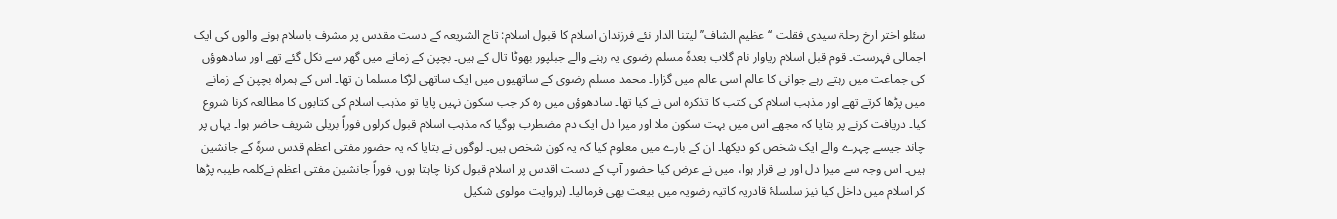سئلو اختر ارخ رحلۃ سیدی فقلت ‘‘عظیم الشاف’’ لیتنا الدار نئے فرزندان اسلام کا قبول اسلام: تاج الشریعہ کے دست مقدس پر مشرف باسلام ہونے والوں کی ایک اجمالی فہرست۔ قوم قبل اسلام ریاوار نام گلاب بعدہٗ مسلم رضوی یہ رہنے والے جبلپور بھوٹا تال کے ہیں۔ بچپن کے زمانے میں گھر سے نکل گئے تھے اور سادھوؤں کی جماعت میں رہتے رہے جوانی کا عالم اسی عالم میں گزارا۔ محمد مسلم رضوی کے ساتھیوں میں ایک ساتھی لڑکا مسلما ن تھا۔ اس کے ہمراہ بچپن کے زمانے میں پڑھا کرتے تھے اور مذہب اسلام کی کتب کا تذکرہ اس نے کیا تھا۔ سادھوؤں میں رہ کر جب سکون نہیں پایا تو مذہب اسلام کی کتابوں کا مطالعہ کرنا شروع کیا۔ دریافت کرنے پر بتایا کہ مجھے اس میں بہت سکون ملا اور میرا دل ایک دم مضطرب ہوگیا کہ مذہب اسلام قبول کرلوں فوراً بریلی شریف حاضر ہوا۔ یہاں پر چاند جیسے چہرے والے ایک شخص کو دیکھا۔ ان کے بارے میں معلوم کیا کہ یہ کون شخص ہیں۔ لوگوں نے بتایا کہ یہ حضور مفتی اعظم قدس سرہٗ کے جانشین ہیں۔ اس وجہ سے میرا دل اور بے قرار ہوا، میں نے عرض کیا حضور آپ کے دست اقدس پر اسلام قبول کرنا چاہتا ہوں، فوراً جانشین مفتی اعظم نےکلمہ طیبہ پڑھا کر اسلام میں داخل کیا نیز سلسلۂ قادریہ کاتیہ رضویہ میں بیعت بھی فرمالیا۔ (بروایت مولوی شکیل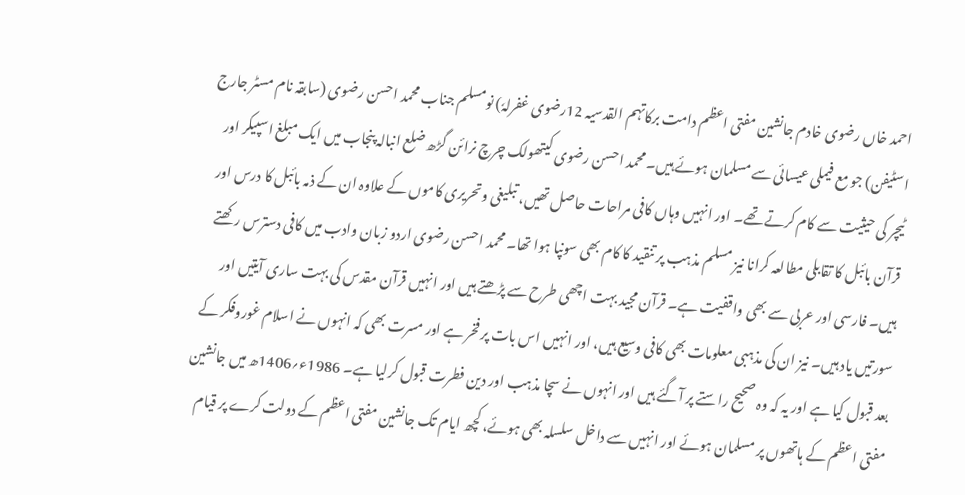احمد خاں رضوی خادم جانشین مفتی اعظم دامت برکاتہم القدسیہ 12رضوی غفرلہٗ) نومسلم جناب محمد احسن رضوی (سابقہ نام مسٹر جارج اسٹیفن) جو مع فیملی عیسائی سے مسلمان ہوئے ہیں۔ محمد احسن رضوی کیتھولک چرچ نرائن گڑھ ضلع انبالہ پنجاب میں ایک مبلغ اسپیکر اور ٹیچر کی حیثیت سے کام کرتے تھے۔ اور انہیں وہاں کافی مراحات حاصل تھیں، تبلیغی وتحریری کاموں کے علاوہ ان کے ذمہ بائبل کا درس اور قرآن بائبل کا تقابلی مطالعہ کرانا نیز مسلم مذہب پر تنقید کا کام بھی سونپا ہوا تھا۔ محمد احسن رضوی اردو زبان وادب میں کافی دسترس رکھتے ہیں۔ فارسی اور عربی سے بھی واقفیت ہے۔ قرآن مجید بہت اچھی طرح سے پڑھتے ہیں اور انہیں قرآن مقدس کی بہت ساری آیتیں اور سورتیں یاد ہیں۔ نیز ان کی مذہبی معلومات بھی کافی وسیع ہیں، اور انہیں اس بات پر فخر ہے اور مسرت بھی کہ انہوں نے اسلام غوروفکر کے بعد قبول کیا ہے اور یہ کہ وہ صحیح راستے پر آگئے ہیں اور انہوں نے سچا مذہب اور دین فطرت قبول کرلیا ہے۔ 1986ء؍1406ھ میں جانشین مفتی اعظم کے ہاتھوں پر مسلمان ہوئے اور انہیں سے داخل سلسلہ بھی ہوئے، کچھ ایام تک جانشین مفتی اعظم کے دولت کرے پر قیام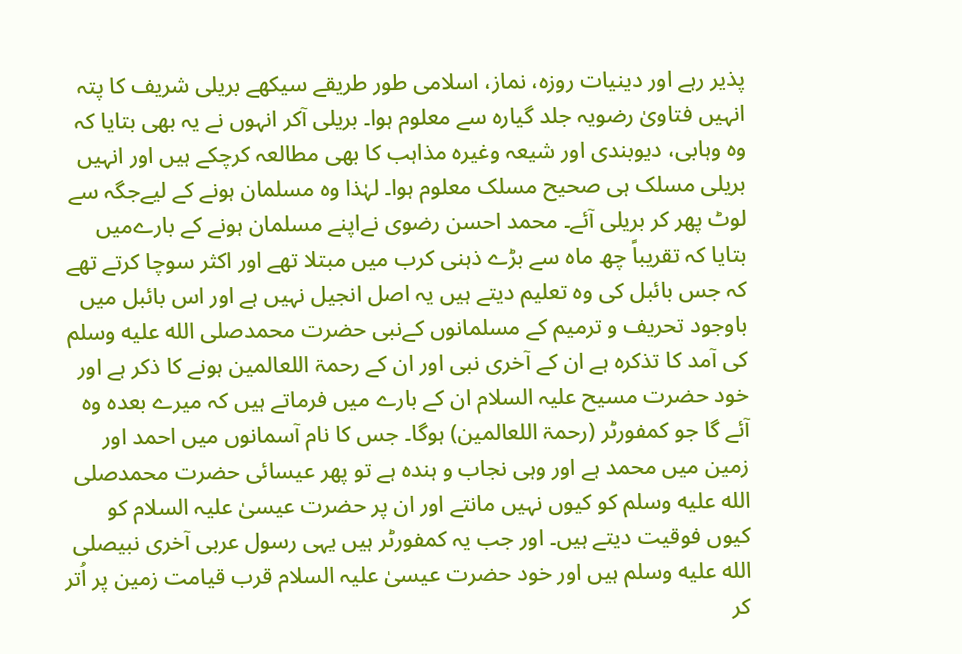پذیر رہے اور دینیات روزہ، نماز، اسلامی طور طریقے سیکھے بریلی شریف کا پتہ انہیں فتاویٰ رضویہ جلد گیارہ سے معلوم ہوا۔ بریلی آکر انہوں نے یہ بھی بتایا کہ وہ وہابی، دیوبندی اور شیعہ وغیرہ مذاہب کا بھی مطالعہ کرچکے ہیں اور انہیں بریلی مسلک ہی صحیح مسلک معلوم ہوا۔ لہٰذا وہ مسلمان ہونے کے لیےجگہ سے لوٹ پھر کر بریلی آئے۔ محمد احسن رضوی نےاپنے مسلمان ہونے کے بارےمیں بتایا کہ تقریباً چھ ماہ سے بڑے ذہنی کرب میں مبتلا تھے اور اکثر سوچا کرتے تھے کہ جس بائبل کی وہ تعلیم دیتے ہیں یہ اصل انجیل نہیں ہے اور اس بائبل میں باوجود تحریف و ترمیم کے مسلمانوں کےنبی حضرت محمدصلى الله عليه وسلم کی آمد کا تذکرہ ہے ان کے آخری نبی اور ان کے رحمۃ اللعالمین ہونے کا ذکر ہے اور خود حضرت مسیح علیہ السلام ان کے بارے میں فرماتے ہیں کہ میرے بعدہ وہ آئے گا جو کمفورٹر (رحمۃ اللعالمین) ہوگا۔ جس کا نام آسمانوں میں احمد اور زمین میں محمد ہے اور وہی نجاب و ہندہ ہے تو پھر عیسائی حضرت محمدصلى الله عليه وسلم کو کیوں نہیں مانتے اور ان پر حضرت عیسیٰ علیہ السلام کو کیوں فوقیت دیتے ہیں۔ اور جب یہ کمفورٹر ہیں یہی رسول عربی آخری نبیصلى الله عليه وسلم ہیں اور خود حضرت عیسیٰ علیہ السلام قرب قیامت زمین پر اُتر کر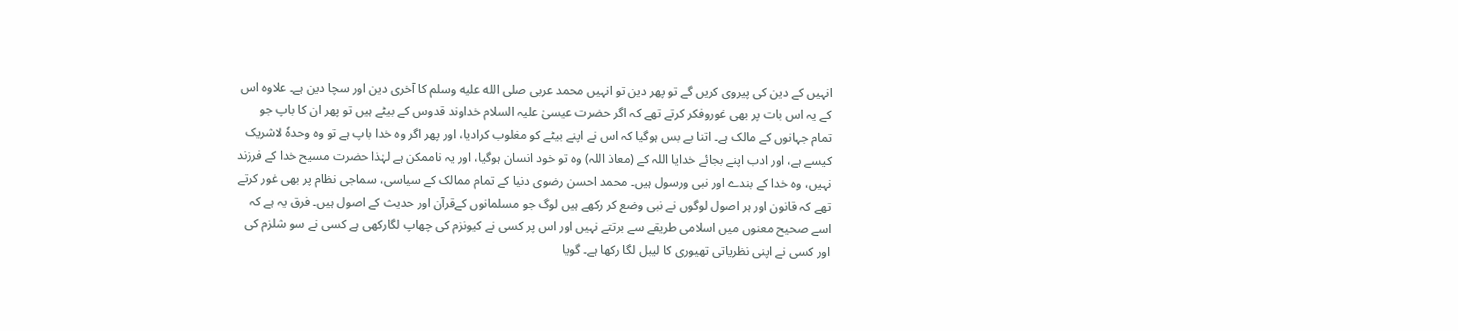انہیں کے دین کی پیروی کریں گے تو پھر دین تو انہیں محمد عربی صلى الله عليه وسلم کا آخری دین اور سچا دین ہے۔ علاوہ اس کے یہ اس بات پر بھی غوروفکر کرتے تھے کہ اگر حضرت عیسیٰ علیہ السلام خداوند قدوس کے بیٹے ہیں تو پھر ان کا باپ جو تمام جہانوں کے مالک ہے۔ اتنا بے بس ہوگیا کہ اس نے اپنے بیٹے کو مغلوب کرادیا، اور پھر اگر وہ خدا باپ ہے تو وہ وحدہٗ لاشریک کیسے ہے، اور ادب اپنے بجائے خدایا اللہ کے (معاذ اللہ) وہ تو خود انسان ہوگیا، اور یہ ناممکن ہے لہٰذا حضرت مسیح خدا کے فرزند نہیں، وہ خدا کے بندے اور نبی ورسول ہیں۔ محمد احسن رضوی دنیا کے تمام ممالک کے سیاسی، سماجی نظام پر بھی غور کرتے تھے کہ قانون اور ہر اصول لوگوں نے نبی وضع کر رکھے ہیں لوگ جو مسلمانوں کےقرآن اور حدیث کے اصول ہیں۔ فرق یہ ہے کہ اسے صحیح معنوں میں اسلامی طریقے سے برتتے نہیں اور اس پر کسی نے کیونزم کی چھاپ لگارکھی ہے کسی نے سو شلزم کی اور کسی نے اپنی نظریاتی تھیوری کا لیبل لگا رکھا ہے۔ گویا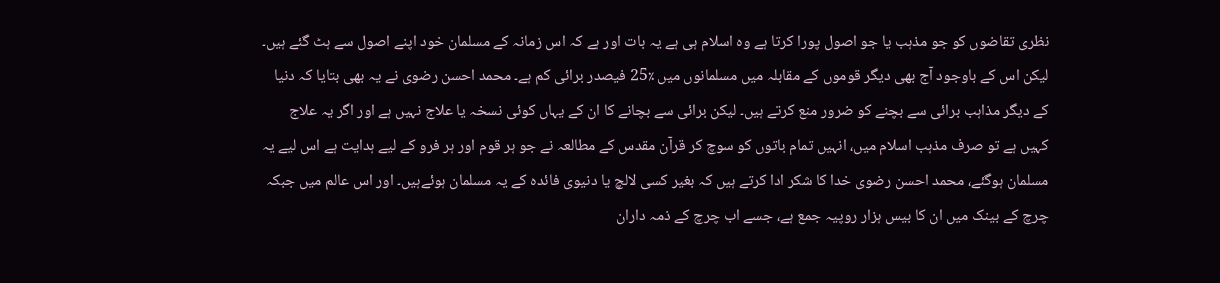نظری تقاضوں کو جو مذہب یا جو اصول پورا کرتا ہے وہ اسلام ہی ہے یہ بات اور ہے کہ اس زمانہ کے مسلمان خود اپنے اصول سے ہٹ گئے ہیں۔ لیکن اس کے باوجود آج بھی دیگر قوموں کے مقابلہ میں مسلمانوں میں ٪25 فیصدر برائی کم ہے۔ محمد احسن رضوی نے یہ بھی بتایا کہ دنیا کے دیگر مذاہب برائی سے بچنے کو ضرور منع کرتے ہیں۔ لیکن برائی سے بچانے کا ان کے یہاں کوئی نسخہ یا علاج نہیں ہے اور اگر یہ علاج کہیں ہے تو صرف مذہب اسلام میں، انہیں تمام باتوں کو سوچ کر قرآن مقدس کے مطالعہ نے جو ہر قوم اور ہر فرو کے لیے ہدایت ہے اس لیے یہ مسلمان ہوگئے، محمد احسن رضوی خدا کا شکر ادا کرتے ہیں کہ بغیر کسی لالچ یا دنیوی فائدہ کے یہ مسلمان ہوئےہیں۔ اور اس عالم میں جبکہ چرچ کے بینک میں ان کا بیس ہزار روپیہ جمع ہے، جسے اب چرچ کے ذمہ داران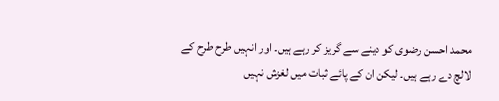محمد احسن رضوی کو دینے سے گریز کر رہے ہیں۔ اور انہیں طرح طرح کے لالچ دے رہے ہیں۔ لیکن ان کے پائے ثبات میں لغزش نہیں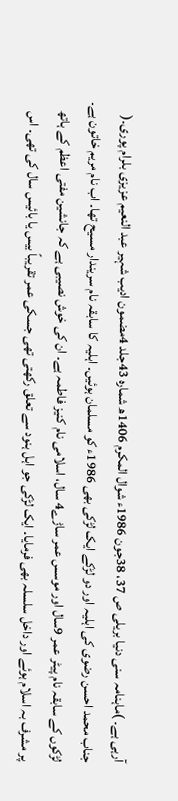آرہی ہے۔ )ماہنامہ سنی دنیا بریلی ص 37، 38جون 1986ء شوال المکرم 1406ھ شمارہ 43جلد 4مضمون ادیب شہیر عبد النعیم عزیزی بلرام پوری۔( جناب محمد احسن رضوی کی اہلیہ اور دو لڑکے ایک لڑکی بھی 1986ء کو مسلمان ہوئیں۔ اہلیہ کا سابقہ نام سریندار مسیح تھا۔ اب نام مریم خاتون ہے۔ لڑکوں کے سابقہ نام پیٹر عمر 9سال اور موسس عمر ساڑے4 سال، اسلامی نام کنیز فاطمہ ہے۔ ان کی خوش نصیبی ہے کہ جانشین مفتی اعظم کے ہاتھ پر مشرف بہ اسلام ہوئے اور داخل سلسلہ بھی فرمایا۔ ایک لڑکی جو اہل ہنود سے تعلق رکھتی تھی جسکی عمر تقریباً بیس یا بائیس سال کی تھی۔ اس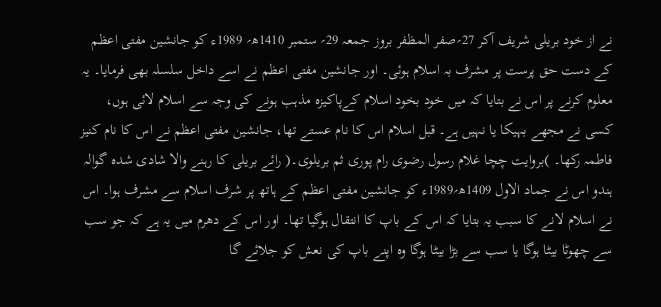نے از خود بریلی شریف آکر 27؍صفر المظفر بروز جمعہ 29؍ ستمبر 1410ھ؍ 1989ء کو جانشین مفتی اعظم کے دست حق پرست پر مشرف بہ اسلام ہوئی۔ اور جانشین مفتی اعظم نے اسے داخل سلسلہ بھی فرمایا۔ یہ معلوم کرنے پر اس نے بتایا کہ میں خود بخود اسلام کےپاکیزہ مذہب ہونے کی وجہ سے اسلام لائی ہوں، کسی نے مجھے بہیکا یا نہیں ہے۔ قبل اسلام اس کا نام عستے تھا، جانشین مفتی اعظم نے اس کا نام کنیز فاطمہ رکھا۔ )بروایت چچا غلام رسول رضوی رام پوری ثم بریلوی۔( رائے بریلی کا رہنے والا شادی شدہ گوالہ ہندو اس نے جماد الاول 1409ھ؍1989ء کو جانشین مفتی اعظم کے ہاتھ پر شرف اسلام سے مشرف ہوا۔ اس نے اسلام لانے کا سبب یہ بتایا کہ اس کے باپ کا انتقال ہوگیا تھا۔ اور اس کے دھرم میں یہ ہے کہ جو سب سے چھوٹا بیٹا ہوگا یا سب سے بڑا بیٹا ہوگا وہ اپنے باپ کی نعش کو جلائے گا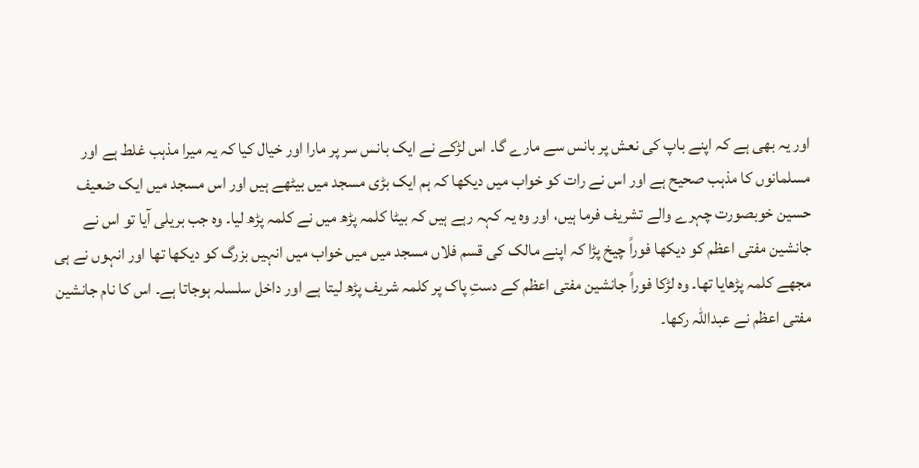اور یہ بھی ہے کہ اپنے باپ کی نعش پر بانس سے مارے گا۔ اس لڑکے نے ایک بانس سر پر مارا اور خیال کیا کہ یہ میرا مذہب غلط ہے اور مسلمانوں کا مذہب صحیح ہے اور اس نے رات کو خواب میں دیکھا کہ ہم ایک بڑی مسجد میں بیٹھے ہیں اور اس مسجد میں ایک ضعیف حسین خوبصورت چہرے والے تشریف فرما ہیں، اور وہ یہ کہہ رہے ہیں کہ بیٹا کلمہ پڑھ میں نے کلمہ پڑھ لیا۔ وہ جب بریلی آیا تو اس نے جانشین مفتی اعظم کو دیکھا فوراً چیخ پڑا کہ اپنے مالک کی قسم فلاں مسجد میں میں خواب میں انہیں بزرگ کو دیکھا تھا اور انہوں نے ہی مجھے کلمہ پڑھایا تھا۔ وہ لڑکا فوراً جانشین مفتی اعظم کے دستِ پاک پر کلمہ شریف پڑھ لیتا ہے اور داخل سلسلہ ہوجاتا ہے۔ اس کا نام جانشین مفتی اعظم نے عبداللہ رکھا۔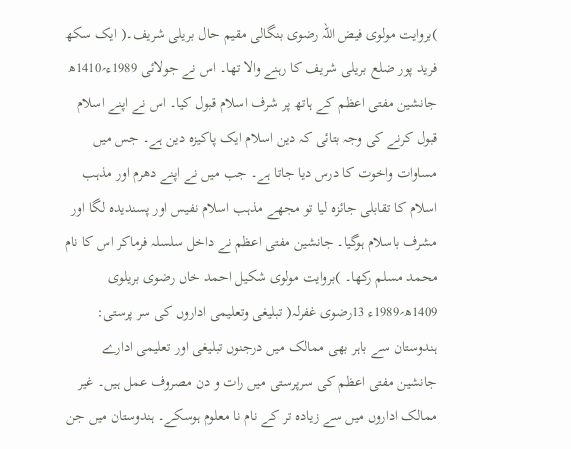)بروایت مولوی فیض اللہ رضوی بنگالی مقیم حال بریلی شریف۔( ایک سکھ فرید پور ضلع بریلی شریف کا رہنے والا تھا۔ اس نے جولائی 1989ء؍1410ھ جانشین مفتی اعظم کے ہاتھ پر شرف اسلام قبول کیا۔ اس نے اپنے اسلام قبول کرنے کی وجہ بتائی کہ دین اسلام ایک پاکیزہ دین ہے۔ جس میں مساوات واخوت کا درس دیا جاتا ہے۔ جب میں نے اپنے دھرم اور مذہب اسلام کا تقابلی جائزہ لیا تو مجھے مذہب اسلام نفیس اور پسندیدہ لگا اور مشرف باسلام ہوگیا۔ جانشین مفتی اعظم نے داخل سلسلہ فرماکر اس کا نام محمد مسلم رکھا۔ )بروایت مولوی شکیل احمد خاں رضوی بریلوی 1409ھ؍1989ء 13رضوی غفرلہ( تبلیغی وتعلیمی اداروں کی سر پرستی: ہندوستان سے باہر بھی ممالک میں درجنوں تبلیغی اور تعلیمی ادارے جانشین مفتی اعظم کی سرپرستی میں رات و دن مصروف عمل ہیں۔ غیر ممالک اداروں میں سے زیادہ تر کے نام نا معلوم ہوسکے۔ ہندوستان میں جن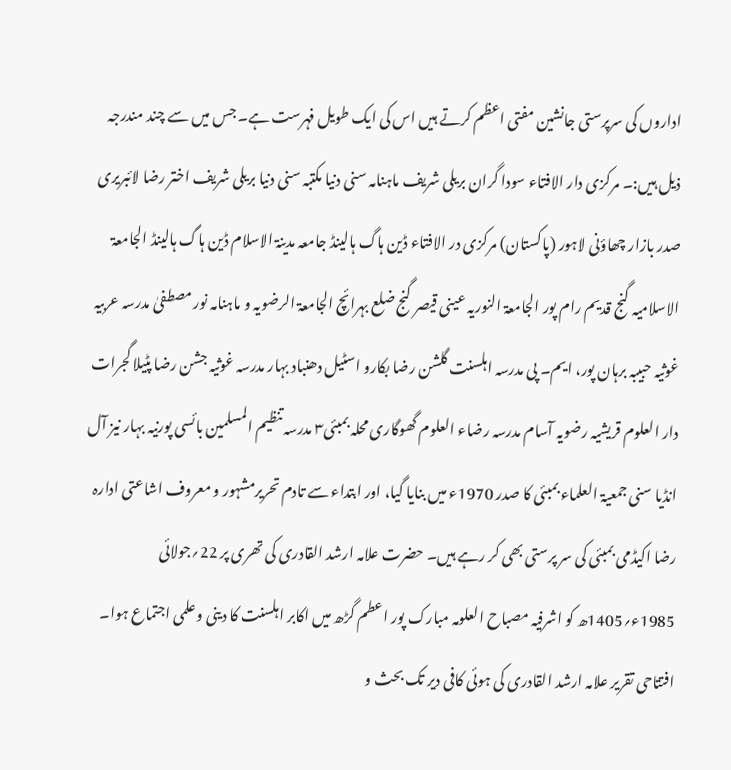اداروں کی سرپرستی جانشین مفتی اعظم کرتے ہیں اس کی ایک طویل فہرست ہے۔ جس میں سے چند مندرجہ ذیل ہیں:۔ مرکزی دار الافتاء سودا گران بریلی شریف ماہنامہ سنی دنیا مکتبہ سنی دنیا بریلی شریف اختر رضا لائبریری صدر بازار چھاؤنی لاہور (پاکستان) مرکزی در الافتاء ڈین ہاگ ہالینڈ جامعہ مدینۃ الاسلام ڈین ہاگ ہالینڈ الجامعۃ الاسلامیہ گنج قدیم رام پور الجامعۃ النوریہ عینی قیصر گنج ضلع بہرائچ الجامعۃ الرضویہ و ماہنامہ نور مصطفیٰ مدرسہ عربیہ غوثیہ حبیبہ برہان پور، ایم۔ پی مدرسہ اہلسنت گلشن رضا بکارو اسٹیل دھنباد بہار مدرسہ غوثیہ جشن رضا پٹیلا گجرات دار العلوم قریشیہ رضویہ آسام مدرسہ رضاء العلوم گھوگاری محلہ بمبئی۳ مدرسہ تنظیم المسلمین بائسی پورنیہ بہار نیز آل انڈیا سنی جمعیۃ العلماء بمبئی کا صدر 1970ء میں بنایا گیا، اور ابتداء سے تادم تحریرمشہور و معروف اشاعتی ادارہ رضا اکیڈمی بمبئی کی سر پرستی بھی کر رہے ہیں۔ حضرت علامہ ارشد القادری کی تھری پر 22؍جولائی 1985ء؍1405ھ کو اشرفیہ مصباح العلومہ مبارک پور اعطم گڑھ میں اکابر اہلسنت کا دینی وعلمی اجتماع ہوا۔ افتتاحی تقریر علامہ ارشد القادری کی ہوئی کافی دیر تک بحث و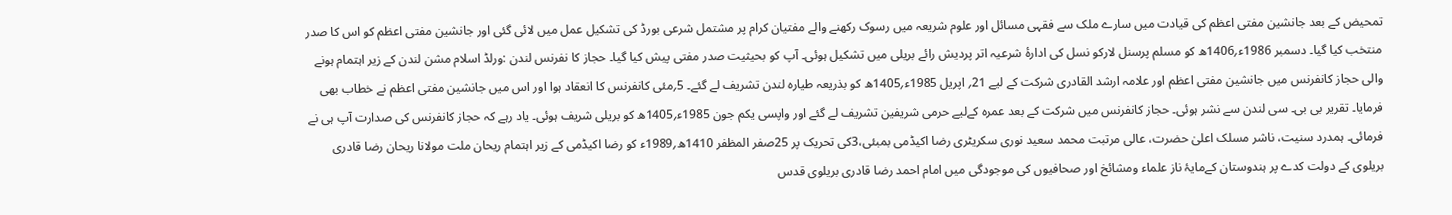تمحیض کے بعد جانشین مفتی اعظم کی قیادت میں سارے ملک سے فقہی مسائل اور علوم شریعہ میں رسوک رکھنے والے مفتیان کرام پر مشتمل شرعی بورڈ کی تشکیل عمل میں لائی گئی اور جانشین مفتی اعظم کو اس کا صدر منتخب کیا گیا۔ دسمبر 1986ء؍1406ھ کو مسلم پرسنل لارکو نسل کی ادارۂ شرعیہ اتر پردیش رائے بریلی میں تشکیل ہوئی۔ آپ کو بحیثیت صدر مفتی پیش کیا گیا۔ حجاز کا نفرنس لندن :ورلڈ اسلام مشن لندن کے زیر اہتمام ہونے والی حجاز کانفرنس میں جانشین مفتی اعظم اور علامہ ارشد القادری شرکت کے لیے 21؍ اپریل 1985ء؍1405ھ کو بذریعہ طیارہ لندن تشریف لے گئے۔ 5؍مئی کانفرنس کا انعقاد ہوا اور اس میں جانشین مفتی اعظم نے خطاب بھی فرمایا۔ تقریر بی بی۔ سی لندن سے نشر ہوئی۔ حجاز کانفرنس میں شرکت کے بعد عمرہ کےلیے حرمی شریفین تشریف لے گئے اور واپسی یکم جون 1985ء؍1405ھ کو بریلی شریف ہوئی۔ یاد رہے کہ حجاز کانفرنس کی صدارت آپ ہی نے فرمائی۔ ہمدرد سنیت، ناشر مسلک اعلیٰ حضرت، عالی مرتبت محمد سعید نوری سکریٹری رضا اکیڈمی بمبئی،3کی تحریک پر 25صفر المظفر 1410ھ؍1989ء کو رضا اکیڈمی کے زیر اہتمام ریحان ملت مولانا ریحان رضا قادری بریلوی کے دولت کدے پر ہندوستان کےمایۂ ناز علماء ومشائخ اور صحافیوں کی موجودگی میں امام احمد رضا قادری بریلوی قدس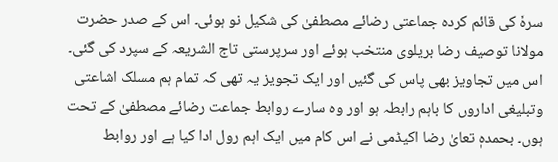سرہٗ کی قائم کردہ جماعتی رضائے مصطفیٰ کی شکیل نو ہوئی۔ اس کے صدر حضرت مولانا توصیف رضا بریلوی منتخب ہوئے اور سرپرستی تاج الشریعہ کے سپرد کی گئی۔ اس میں تجاویز بھی پاس کی گئیں اور ایک تجویز یہ تھی کہ تمام ہم مسلک اشاعتی وتبلیغی اداروں کا باہم رابطہ ہو اور وہ سارے روابط جماعت رضائے مصطفیٰ کے تحت ہوں۔ بحمدہٖ تعایٰ رضا اکیڈمی نے اس کام میں ایک اہم رول ادا کیا ہے اور روابط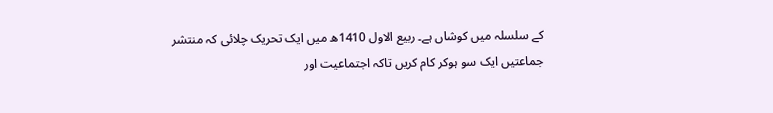کے سلسلہ میں کوشاں ہے۔ ربیع الاول 1410ھ میں ایک تحریک چلائی کہ منتشر جماعتیں ایک سو ہوکر کام کریں تاکہ اجتماعیت اور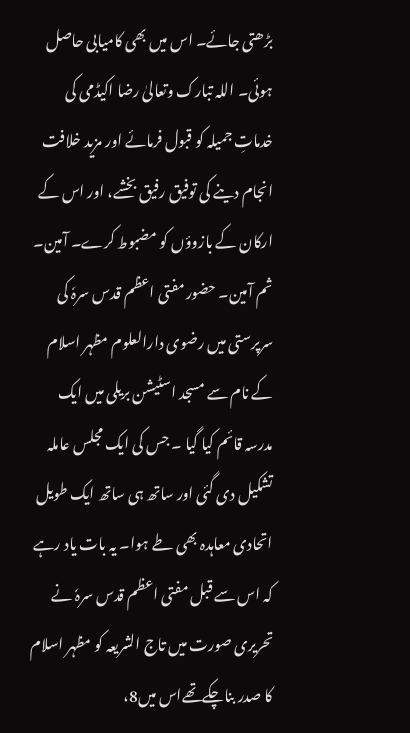بڑھتی جائے۔ اس میں بھی کامیابی حاصل ہوئی۔ اللہ تبارک وتعالیٰ رضا اکیڈمی کی خدماتِ جمیلہ کو قبول فرمائے اور مزید خلافت انجام دینے کی توفیق رفیق بخشے، اور اس کے ارکان کے بازوؤں کو مضبوط کرے۔ آمین۔ ثم آمین۔ حضور مفتی اعظم قدس سرہٗ کی سرپرستی میں رضوی دارالعلوم مظہر اسلام کے نام سے مسجد اسٹیشن بریلی میں ایک مدرسہ قائم کیا گیا ۔ جس کی ایک مجلس عاملہ تشکیل دی گئی اور ساتھ ہی ساتھ ایک طویل اتحادی معاہدہ بھی طے ہوا۔ یہ بات یاد رہے کہ اس سے قبل مفتی اعظم قدس سرہٗ نے تحریری صورت میں تاج الشریعہ کو مظہر اسلام کا صدر بناچکےتھےاس میں8،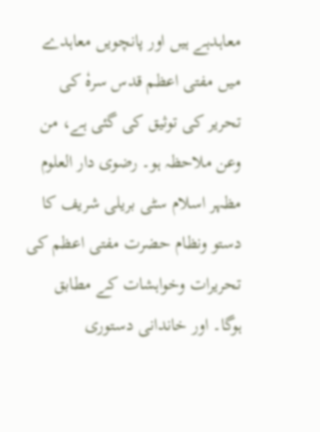معاہدہے ہیں اور پانچویں معاہدے میں مفتی اعظم قدس سرہٗ کی تحریر کی توثیق کی گئی ہے، من وعن ملاحظہ ہو۔ رضوی دار العلوم مظہر اسلام سٹی بریلی شریف کا دستو ونظام حضرت مفتی اعظم کی تحریرات وخواہشات کے مطابق ہوگا۔ اور خاندانی دستوری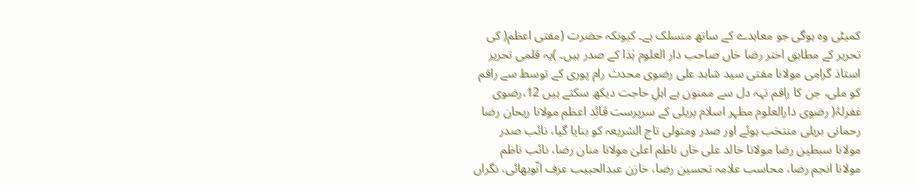کمیٹی وہ ہوگی جو معاہدے کے ساتھ منسلک ہے۔ کیونکہ حضرت (مفتی اعظم( کی تحریر کے مطابق اختر رضا خاں صاحب دار العلوم ہٰذا کے صدر ہیں۔ )یہ قلمی تحریر استاذ گرامی مولانا مفتی سید شاہد علی رضوی محدث رام پوری کے توسط سے راقم کو ملی، جن کا راقم تہہ دل سے ممنون ہے اہلِ حاجت دیکھ سکتے ہیں 12،رضوی غفرلہٗ( رضوی دارالعلوم مظہر اسلام بریلی کے سرپرست قائد اعظم مولانا ریحان رضا رحمانی بریلی منتخب ہوئے اور صدر ومتولی تاج الشریعہ کو بنایا گیا، نائب صدر مولانا سبطین رضا مولانا خالد علی خاں ناظم اعلیٰ مولانا منان رضا، نائب ناظم مولانا انجم رضا، محاسب علامہ تحسین رضا، خازن عبدالحبیب عرف انّوبھائی، نگراں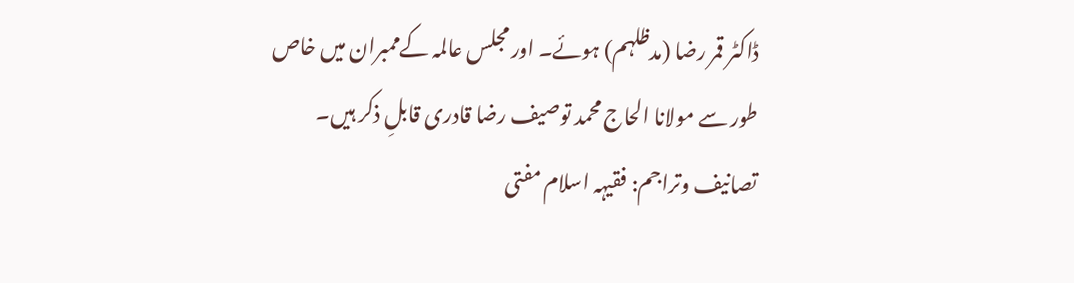ڈاکٹر قمر رضا (مدظلہم) ہوئے۔ اور مجلس عالمہ کےممبران میں خاص طور سے مولانا الحاج محمد توصیف رضا قادری قابلِ ذکر ہیں۔ تصانیف وتراجم: فقیہہ اسلام مفتی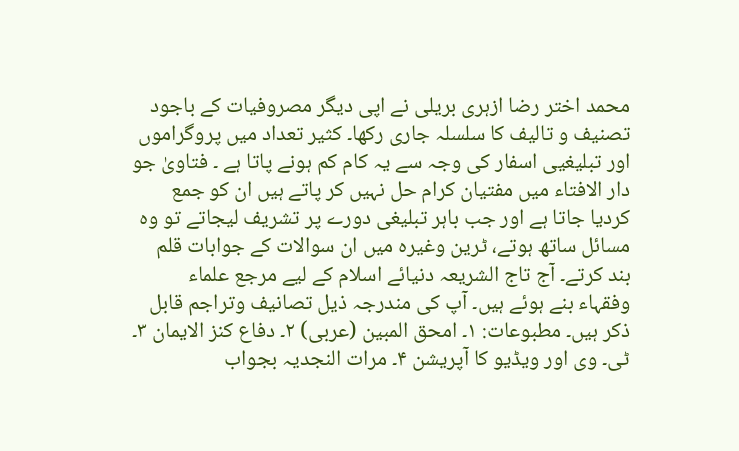محمد اختر رضا ازہری بریلی نے اپی دیگر مصروفیات کے باجود تصنیف و تالیف کا سلسلہ جاری رکھا۔ کثیر تعداد میں پروگراموں اور تبلیغیی اسفار کی وجہ سے یہ کام کم ہونے پاتا ہے ۔ فتاویٰ جو دار الافتاء میں مفتیان کرام حل نہیں کر پاتے ہیں ان کو جمع کردیا جاتا ہے اور جب باہر تبلیغی دورے پر تشریف لیجاتے تو وہ مسائل ساتھ ہوتے، ٹرین وغیرہ میں ان سوالات کے جوابات قلم بند کرتے۔ آج تاج الشریعہ دنیائے اسلام کے لیے مرجع علماء وفقہاء بنے ہوئے ہیں۔ آپ کی مندرجہ ذیل تصانیف وتراجم قابل ذکر ہیں۔ مطبوعات: ۱۔ امحق المبین (عربی) ۲۔ دفاع کنز الایمان ۳۔ ٹی۔ وی اور ویڈیو کا آپریشن ۴۔ مرات النجدیہ بجواب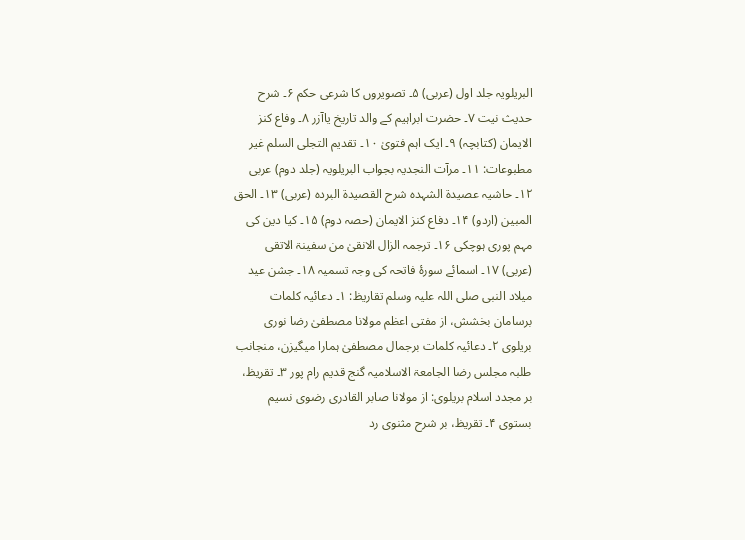البریلویہ جلد اول (عربی) ۵۔ تصویروں کا شرعی حکم ۶۔ شرح حدیث نیت ۷۔ حضرت ابراہیم کے والد تاریخ یاآزر ۸۔ وفاع کنز الایمان (کتابچہ) ۹۔ ایک اہم فتویٰ ۱۰۔ تقدیم التجلی السلم غیر مطبوعات: ۱۱۔ مرآت النجدیہ بجواب البریلویہ (جلد دوم) عربی ۱۲۔ حاشیہ عصیدۃ الشہدہ شرح القصیدۃ البردہ (عربی) ۱۳۔ الحق المبین (اردو) ۱۴۔ دفاع کنز الایمان (حصہ دوم) ۱۵۔ کیا دین کی مہم پوری ہوچکی ۱۶۔ ترجمہ الزال الانقیٰ من سفینۃ الاتقی (عربی) ۱۷۔ اسمائے سورۂ فاتحہ کی وجہ تسمیہ ۱۸۔ جشن عید میلاد النبی صلی اللہ علیہ وسلم تقاریظ: ۱۔ دعائیہ کلمات برسامان بخشش، از مفتی اعظم مولانا مصطفیٰ رضا نوری بریلوی ۲۔ دعائیہ کلمات برجمال مصطفیٰ ہمارا میگیزن، منجانب طلبہ مجلس رضا الجامعۃ الاسلامیہ گنج قدیم رام پور ۳۔ تقریظ، بر مجدد اسلام بریلوی: از مولانا صابر القادری رضوی نسیم بستوی ۴۔ تقریظ، بر شرح مثنوی رد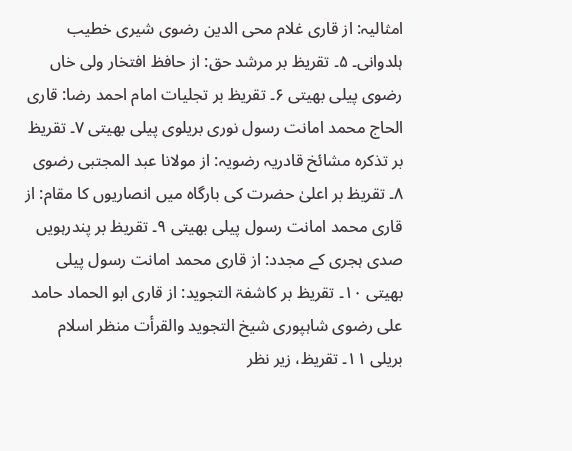امثالیہ: از قاری غلام محی الدین رضوی شیری خطیب ہلدوانی۔ ۵۔ تقریظ بر مرشد حق: از حافظ افتخار ولی خاں رضوی پیلی بھیتی ۶۔ تقریظ بر تجلیات امام احمد رضا: قاری الحاج محمد امانت رسول نوری بریلوی پیلی بھیتی ۷۔ تقریظ بر تذکرہ مشائخ قادریہ رضویہ: از مولانا عبد المجتبی رضوی ۸۔ تقریظ بر اعلیٰ حضرت کی بارگاہ میں انصاریوں کا مقام: از قاری محمد امانت رسول پیلی بھیتی ۹۔ تقریظ بر پندرہویں صدی ہجری کے مجدد: از قاری محمد امانت رسول پیلی بھیتی ۱۰۔ تقریظ بر کاشفۃ التجوید: از قاری ابو الحماد حامد علی رضوی شاہپوری شیخ التجوید والقرأت منظر اسلام بریلی ۱۱۔ تقریظ، زیر نظر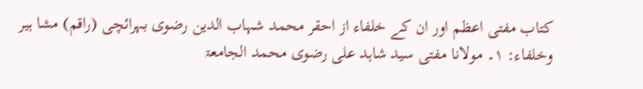کتاب مفتی اعظم اور ان کے خلفاء از احقر محمد شہاب الدین رضوی بہرائچی (راقم) مشا ہیر وخلفاء: ۱۔ مولانا مفتی سید شاہد علی رضوی محمد الجامعۃ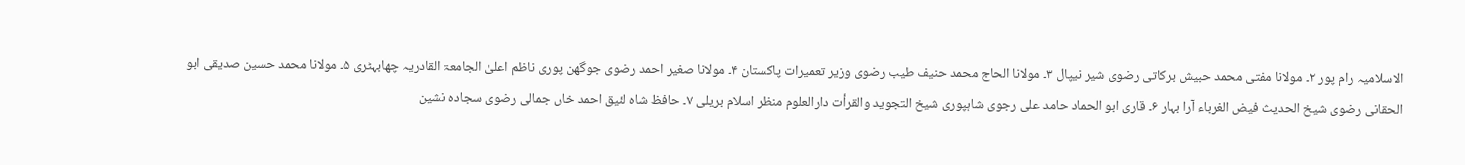الاسلامیہ رام پور ۲۔ مولانا مفتی محمد حبیش برکاتی رضوی شیر نیپال ۳۔ مولانا الحاج محمد حنیف طیب رضوی وزیر تعمیرات پاکستان ۴۔ مولانا صغیر احمد رضوی جوگھن پوری ناظم اعلیٰ الجامعۃ القادریہ چھابہٹری ۵۔ مولانا محمد حسین صدیقی ابو الحقانی رضوی شیخ الحدیث فیض الغرباء آرا بہار ۶۔ قاری ابو الحماد حامد علی رجوی شاہپوری شیخ التجوید والقرأت دارالعلوم منظر اسلام بریلی ۷۔ حافظ شاہ لئیق احمد خاں جمالی رضوی سجادہ نشین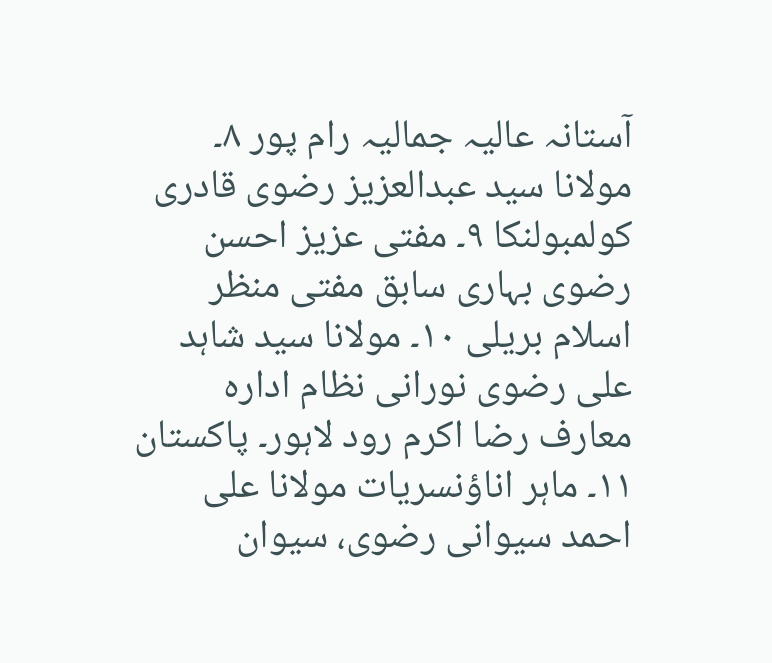آستانہ عالیہ جمالیہ رام پور ۸۔ مولانا سید عبدالعزیز رضوی قادری کولمبولنکا ۹۔ مفتی عزیز احسن رضوی بہاری سابق مفتی منظر اسلام بریلی ۱۰۔ مولانا سید شاہد علی رضوی نورانی نظام ادارہ معارف رضا اکرم رود لاہور۔ پاکستان ۱۱۔ ماہر اناؤنسریات مولانا علی احمد سیوانی رضوی، سیوان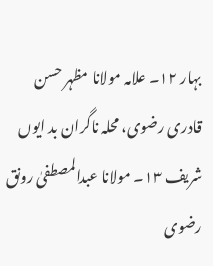بہار ۱۲۔ علامہ مولانا مظہر حسن قادری رضوی، محلہ ناگران بد ایوں شریف ۱۳۔ مولانا عبدالمصطفیٰ رونق رضوی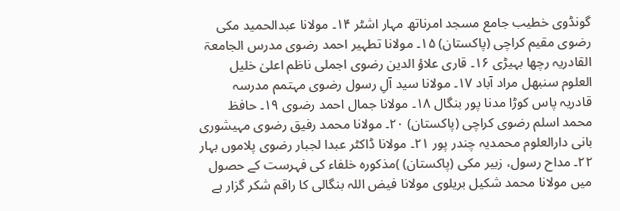گونڈوی خطیب جامع مسجد امرناتھ مہار اشٹر ۱۴۔ مولانا عبدالحمید مکی رضوی مقیم کراچی (پاکستان) ۱۵۔ مولانا تطہیر احمد رضوی مدرس الجامعۃ القادریہ رچھا بہیڑی ۱۶۔ قاری علاؤ الدین رضوی اجملی ناظم اعلیٰ خلیل العلوم سنبھل مراد آباد ۱۷۔ مولانا سید آلِ رسول رضوی مہتمم مدرسہ قادریہ پاس کوڑا مدنا پور بنگال ۱۸۔ مولانا جمال احمد رضوی ۱۹۔ حافظ محمد اسلم رضوی کراچی (پاکستان) ۲۰۔ مولانا محمد رفیق رضوی مہیشوری بانی دارالعلوم محمدیہ چندر پور ۲۱۔ مولانا ڈاکٹر عبدا لجبار رضوی پلاموں بہار ۲۲۔ مداح رسول، زبیر مکی (پاکستان) )مذکورہ خلفاء کی فہرست کے حصول میں مولانا محمد شکیل بریلوی مولانا فیض اللہ بنگالی کا راقم شکر گزار ہے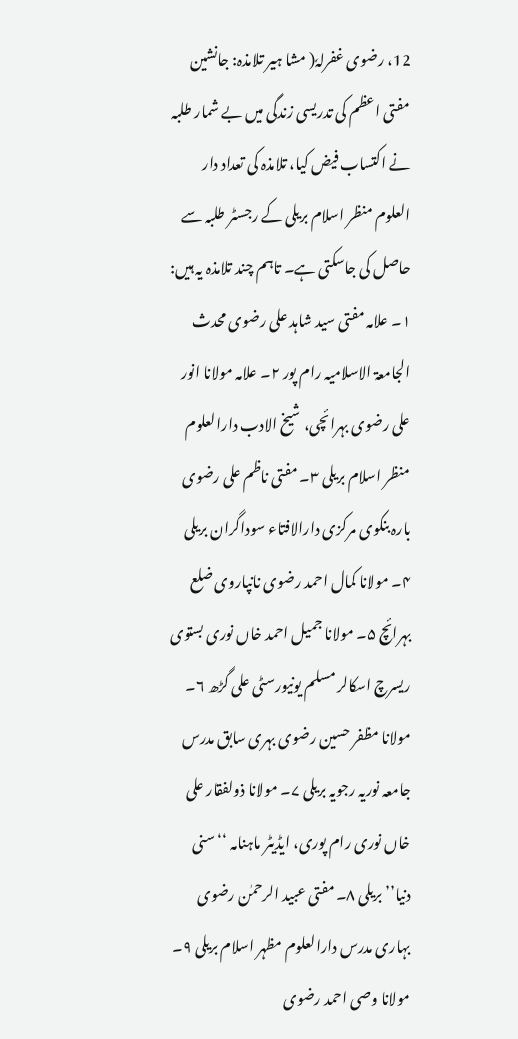12، رضوی غفرلہٗ( مشا ہیر تلامذہ: جانشین مفتی اعظم کی تدریسی زندگی میں بے شمار طلبہ نے اکتساب فیض کیا، تلامذہ کی تعداد دار العلوم منظر اسلام بریلی کے رجسٹر طلبہ سے حاصل کی جاسکتی ہے۔ تاہم چند تلامذہ یہ ہیں: ۱۔ علامہ مفتی سید شاہد علی رضوی محدث الجامعۃ الاسلامیہ رام پور ۲۔ علامہ مولانا انور علی رضوی بہرائچی، شیخ الادب دارالعلوم منظر اسلام بریلی ۳۔ مفتی ناظم علی رضوی بارہ بنکوی مرکزی دارالافتاء سوداگران بریلی ۴۔ مولانا کمال احمد رضوی نانپاروی ضلع بہرائچ ۵۔ مولانا جمیل احمد خاں نوری بستوی ریسرچ اسکالر مسلم یونیورسٹی علی گڑھ ۶۔ مولانا مظفر حسین رضوی بہری سابق مدرس جامعہ نوریہ رجویہ بریلی ۷۔ مولانا ذولفقار علی خاں نوری رام پوری، ایڈیٹر ماہنامہ ‘‘سنی دنیا’’ بریلی ۸۔ مفتی عبید الرحمٰن رضوی بہاری مدرس دارالعلوم مظہر اسلام بریلی ۹۔ مولانا وصی احمد رضوی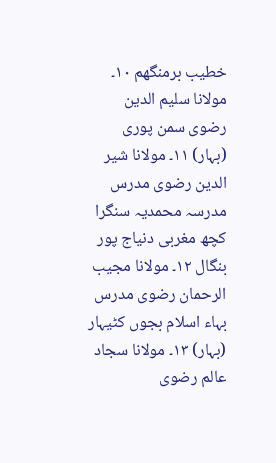خطیب برمنگھم ۱۰۔ مولانا سلیم الدین رضوی سمن پوری (بہار) ۱۱۔ مولانا شیر الدین رضوی مدرس مدرسہ محمدیہ سنگرا کچھ مغربی دنیاج پور بنگال ۱۲۔ مولانا مجیب الرحمان رضوی مدرس بہاء اسلام بجوں کٹیہار (بہار) ۱۳۔ مولانا سجاد عالم رضوی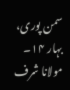سمن پوری، بہار ۱۴۔ مولانا شرف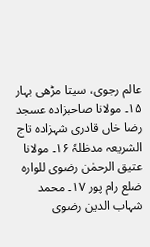عالم رجوی، سیتا مڑھی بہار ۱۵۔ مولانا صاحبزادہ عسجد رضا خاں قادری شہزادہ تاج الشریعہ مدظلہٗ ۱۶۔ مولانا عتیق الرحمٰن رضوی للوارہ ضلع رام پور ۱۷۔ محمد شہاب الدین رضوی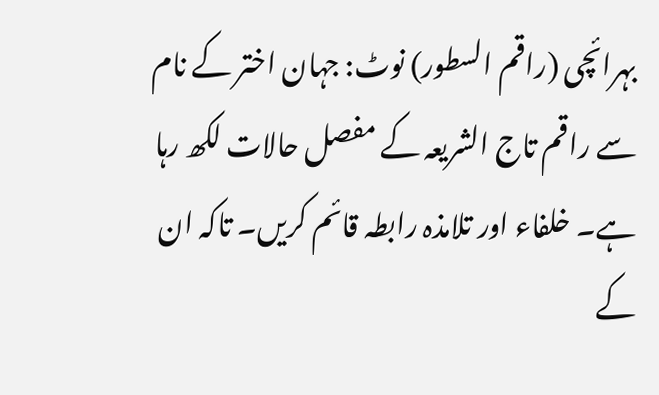بہرائچی (راقم السطور) نوٹ: جہان اختر کے نام سے راقم تاج الشریعہ کے مفصل حالات لکھ رہا ہے۔ خلفاء اور تلامذہ رابطہ قائم کریں۔ تاکہ ان کے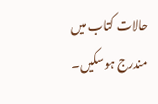حالات کتاب میں مندرج ہوسکیں۔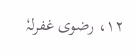۱۲، رضوی غفرلہٗ